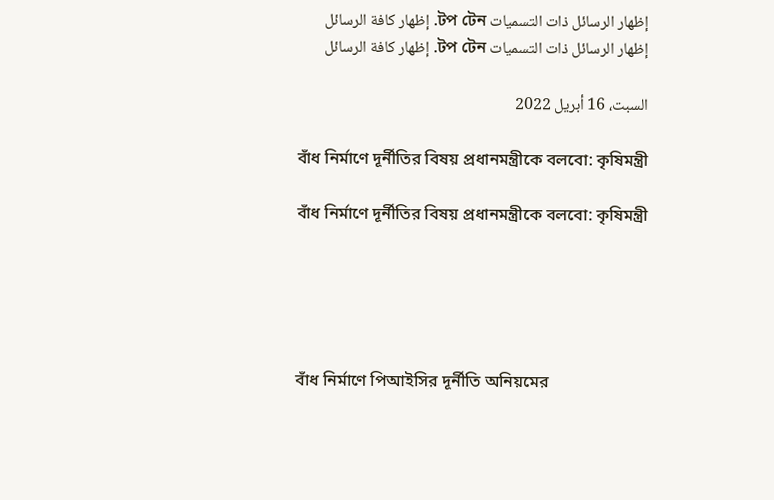إظهار الرسائل ذات التسميات টপ টেন. إظهار كافة الرسائل
إظهار الرسائل ذات التسميات টপ টেন. إظهار كافة الرسائل

السبت، 16 أبريل 2022

বাঁধ নির্মাণে দূর্নীতির বিষয় প্রধানমন্ত্রীকে বলবো: কৃষিমন্ত্রী

বাঁধ নির্মাণে দূর্নীতির বিষয় প্রধানমন্ত্রীকে বলবো: কৃষিমন্ত্রী





বাঁধ নির্মাণে পিআইসির দূর্নীতি অনিয়মের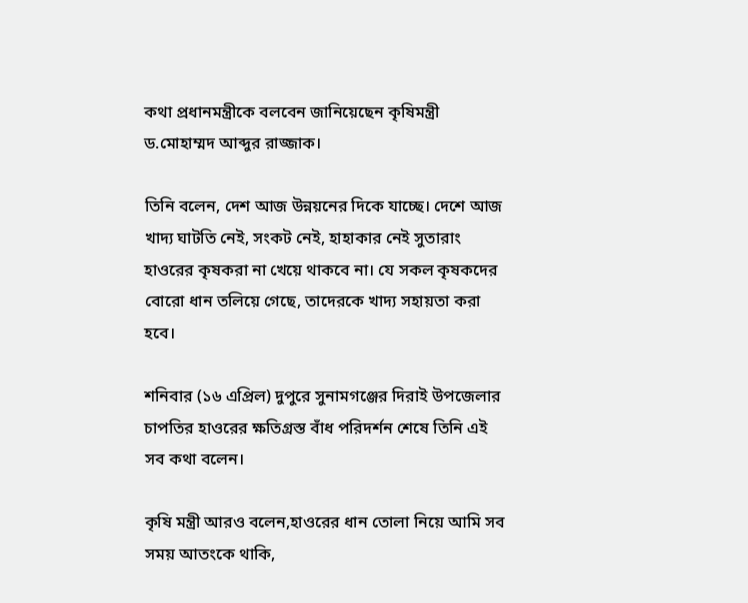কথা প্রধানমন্ত্রীকে বলবেন জানিয়েছেন কৃষিমন্ত্রী ড.মোহাম্মদ আব্দুর রাজ্জাক।

তিনি বলেন, দেশ আজ উন্নয়নের দিকে যাচ্ছে। দেশে আজ খাদ্য ঘাটতি নেই, সংকট নেই, হাহাকার নেই সুতারাং হাওরের কৃষকরা না খেয়ে থাকবে না। যে সকল কৃষকদের বোরো ধান তলিয়ে গেছে, তাদেরকে খাদ্য সহায়তা করা হবে।

শনিবার (১৬ এপ্রিল) দুপুরে সুনামগঞ্জের দিরাই উপজেলার চাপতির হাওরের ক্ষতিগ্রস্ত বাঁধ পরিদর্শন শেষে তিনি এই সব কথা বলেন।

কৃষি মন্ত্রী আরও বলেন,হাওরের ধান তোলা নিয়ে আমি সব সময় আতংকে থাকি,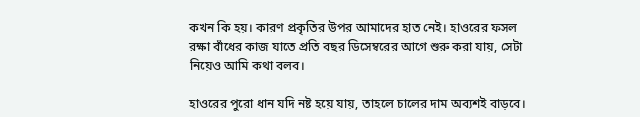কখন কি হয়। কারণ প্রকৃতির উপর আমাদের হাত নেই। হাওরের ফসল রক্ষা বাঁধের কাজ যাতে প্রতি বছর ডিসেম্বরের আগে শুরু করা যায়, সেটা নিয়েও আমি কথা বলব।

হাওরের পুরো ধান যদি নষ্ট হয়ে যায়, তাহলে চালের দাম অব্যশই বাড়বে।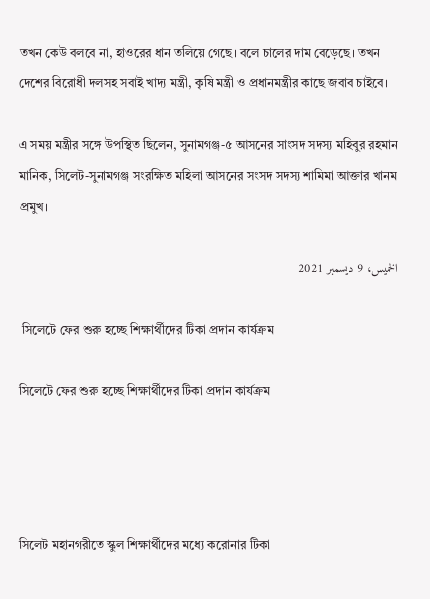তখন কেউ বলবে না, হাওরের ধান তলিয়ে গেছে। বলে চালের দাম বেড়েছে। তখন দেশের বিরোধী দলসহ সবাই খাদ্য মন্ত্রী, কৃষি মন্ত্রী ও প্রধানমন্ত্রীর কাছে জবাব চাইবে।

এ সময় মন্ত্রীর সঙ্গে উপস্থিত ছিলেন, সুনামগঞ্জ-৫ আসনের সাংসদ সদস্য মহিবুর রহমান মানিক, সিলেট-সুনামগঞ্জ সংরক্ষিত মহিলা আসনের সংসদ সদস্য শামিমা আক্তার খানম প্রমুখ।

الخميس، 9 ديسمبر 2021

 সিলেটে ফের শুরু হচ্ছে শিক্ষার্থীদের টিকা প্রদান কার্যক্রম

সিলেটে ফের শুরু হচ্ছে শিক্ষার্থীদের টিকা প্রদান কার্যক্রম




সিলেট মহানগরীতে স্কুল শিক্ষার্থীদের মধ্যে করোনার টিকা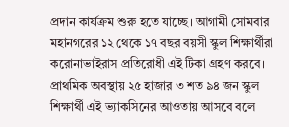প্রদান কার্যক্রম শুরু হতে যাচ্ছে। আগামী সোমবার মহানগরের ১২ থেকে ১৭ বছর বয়সী স্কুল শিক্ষার্থীরা করোনাভাইরাস প্রতিরোধী এই টিকা গ্রহণ করবে। প্রাথমিক অবস্থায় ২৫ হাজার ৩ শত ৯৪ জন স্কুল শিক্ষার্থী এই ভ্যাকসিনের আওতায় আসবে বলে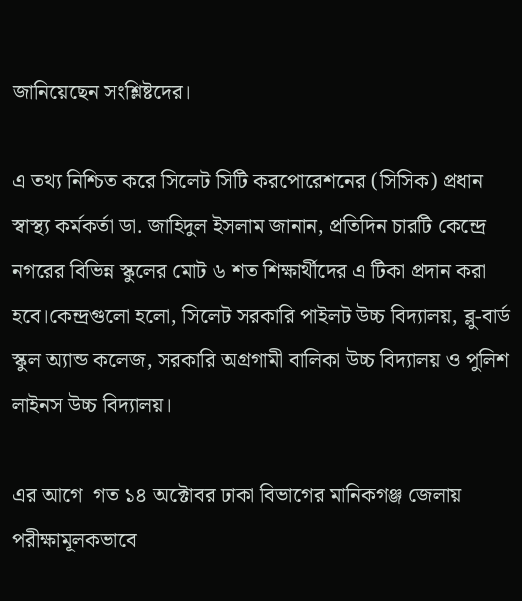জানিয়েছেন সংশ্লিষ্টদের।

এ তথ্য নিশ্চিত করে সিলেট সিটি করপোরেশনের (সিসিক) প্রধান স্বাস্থ্য কর্মকর্তা ডা. জাহিদুল ইসলাম জানান, প্রতিদিন চারটি কেন্দ্রে নগরের বিভিন্ন স্কুলের মোট ৬ শত শিক্ষার্থীদের এ টিকা প্রদান করা হবে।কেন্দ্রগুলো হলো, সিলেট সরকারি পাইলট উচ্চ বিদ্যালয়, ব্লু-বার্ড স্কুল অ্যান্ড কলেজ, সরকারি অগ্রগামী বালিকা উচ্চ বিদ্যালয় ও পুলিশ লাইনস উচ্চ বিদ্যালয়।

এর আগে  গত ১৪ অক্টোবর ঢাকা বিভাগের মানিকগঞ্জ জেলায় পরীক্ষামূলকভাবে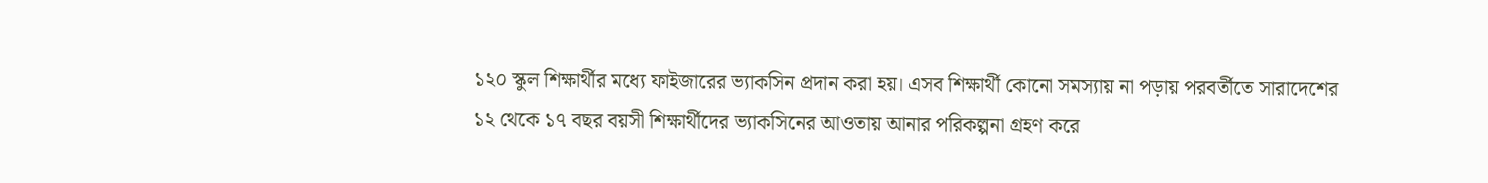১২০ স্কুল শিক্ষার্থীর মধ্যে ফাইজারের ভ্যাকসিন প্রদান করা হয়। এসব শিক্ষার্থী কোনো সমস্যায় না পড়ায় পরবর্তীতে সারাদেশের ১২ থেকে ১৭ বছর বয়সী শিক্ষার্থীদের ভ্যাকসিনের আওতায় আনার পরিকল্পনা গ্রহণ করে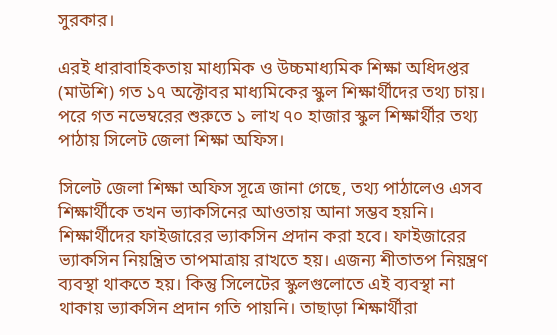সুরকার।

এরই ধারাবাহিকতায় মাধ্যমিক ও উচ্চমাধ্যমিক শিক্ষা অধিদপ্তর (মাউশি) গত ১৭ অক্টোবর মাধ্যমিকের স্কুল শিক্ষার্থীদের তথ্য চায়। পরে গত নভেম্বরের শুরুতে ১ লাখ ৭০ হাজার স্কুল শিক্ষার্থীর তথ্য পাঠায় সিলেট জেলা শিক্ষা অফিস।

সিলেট জেলা শিক্ষা অফিস সূত্রে জানা গেছে, তথ্য পাঠালেও এসব শিক্ষার্থীকে তখন ভ্যাকসিনের আওতায় আনা সম্ভব হয়নি। শিক্ষার্থীদের ফাইজারের ভ্যাকসিন প্রদান করা হবে। ফাইজারের ভ্যাকসিন নিয়ন্ত্রিত তাপমাত্রায় রাখতে হয়। এজন্য শীতাতপ নিয়ন্ত্রণ ব্যবস্থা থাকতে হয়। কিন্তু সিলেটের স্কুলগুলোতে এই ব্যবস্থা না থাকায় ভ্যাকসিন প্রদান গতি পায়নি। তাছাড়া শিক্ষার্থীরা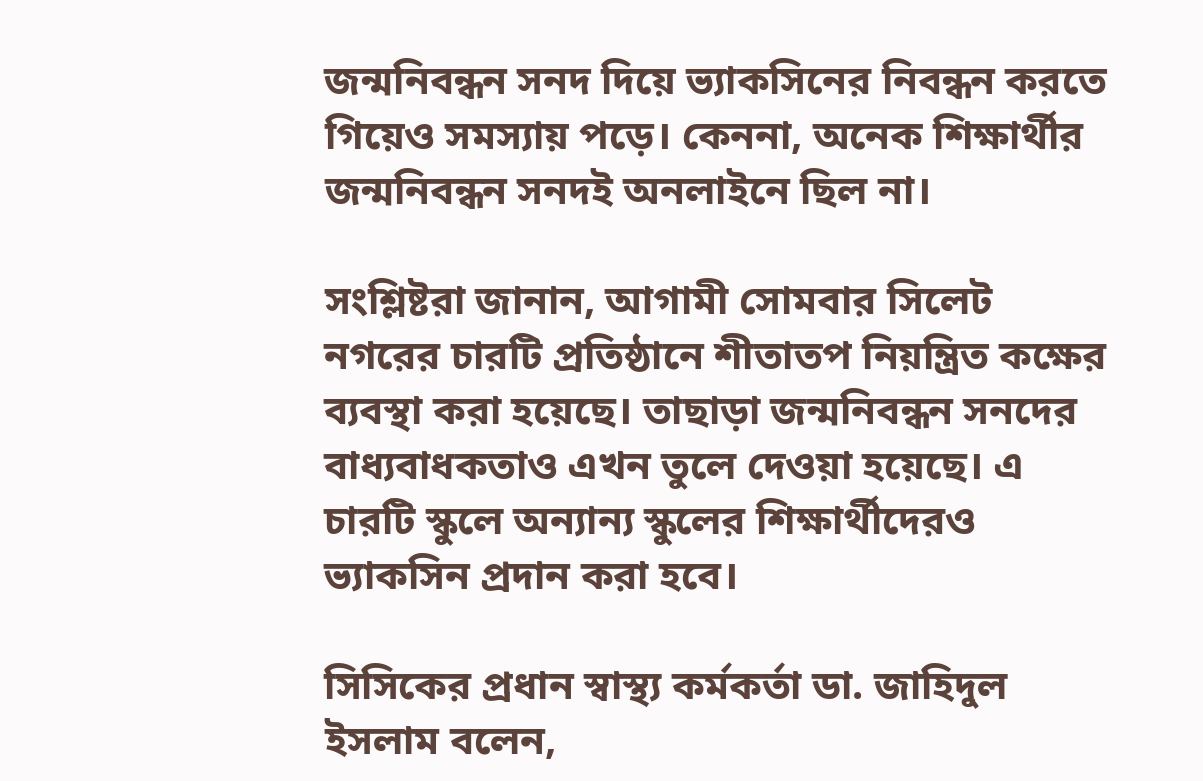জন্মনিবন্ধন সনদ দিয়ে ভ্যাকসিনের নিবন্ধন করতে গিয়েও সমস্যায় পড়ে। কেননা, অনেক শিক্ষার্থীর জন্মনিবন্ধন সনদই অনলাইনে ছিল না।

সংশ্লিষ্টরা জানান, আগামী সোমবার সিলেট নগরের চারটি প্রতিষ্ঠানে শীতাতপ নিয়ন্ত্রিত কক্ষের ব্যবস্থা করা হয়েছে। তাছাড়া জন্মনিবন্ধন সনদের বাধ্যবাধকতাও এখন তুলে দেওয়া হয়েছে। এ চারটি স্কুলে অন্যান্য স্কুলের শিক্ষার্থীদেরও ভ্যাকসিন প্রদান করা হবে।

সিসিকের প্রধান স্বাস্থ্য কর্মকর্তা ডা. জাহিদুল ইসলাম বলেন,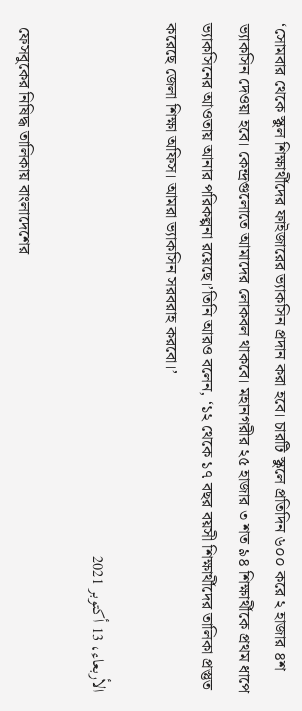‘সোমবার থেকে স্কুল শিক্ষার্থীদের ফাইজারের ভ্যাকসিন প্রদান করা হবে। চারটি স্কুলে প্রতিদিন ৬০০ করে ২ হাজার ৪শ ভ্যাকসিন দেওয়া হবে। কেন্দ্রগুলোতে আমাদের লোকবল থাকবে। মহানগরীর ২৫ হাজার ৩ শত ৯৪ শিক্ষার্থীকে প্রথম ধাপে ভ্যাকসিনের আওতায় আনার পরিকল্পনা রয়েছে।’তিনি আরও বলেন, ‘১২ থেকে ১৭ বছর বয়সী শিক্ষার্থীদের তালিকা প্রস্তুত করেছে জেলা শিক্ষা অফিস। আমরা ভ্যাকসিন সরবরাহ করবো।’

الأربعاء، 13 أكتوبر 2021

 ফেসবুকের নিষিদ্ধ তালিকায় বাংলাদেশের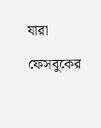যারা

ফেসবুকের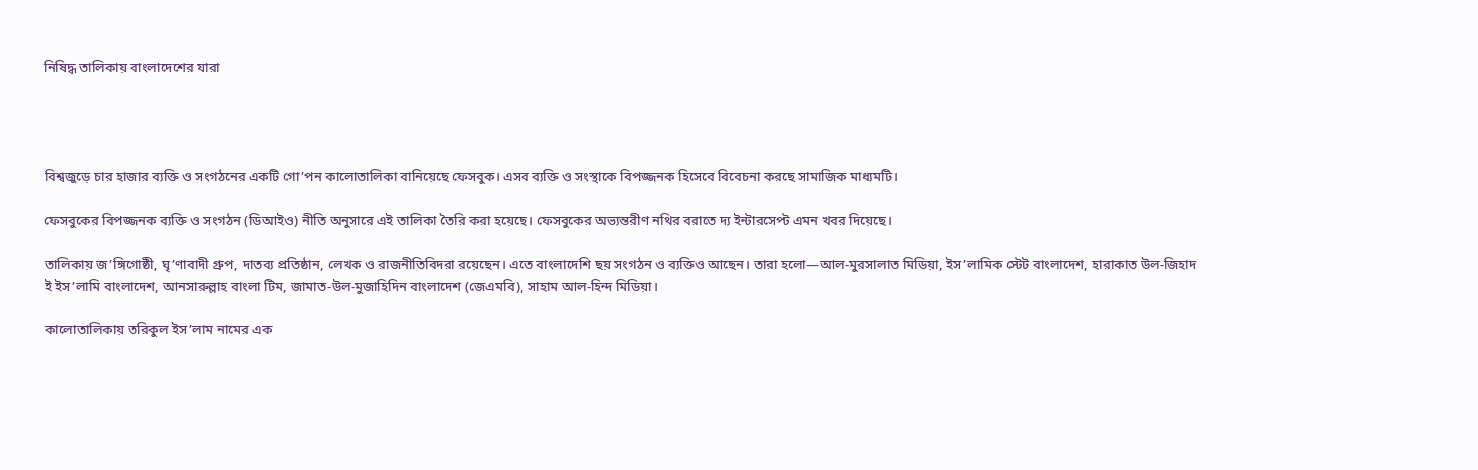নিষিদ্ধ তালিকায় বাংলাদেশের যারা




বিশ্বজুড়ে চার হাজার ব্যক্তি ও সংগঠনের একটি গো’পন কালোতালিকা বানিয়েছে ফেসবুক। এসব ব্যক্তি ও সংস্থাকে বিপজ্জনক হিসেবে বিবেচনা করছে সামাজিক মাধ্যমটি।

ফেসবুকের বিপজ্জনক ব্যক্তি ও সংগঠন (ডিআইও) নীতি অনুসারে এই তালিকা তৈরি করা হয়েছে। ফেসবুকের অভ্যন্তরীণ নথির বরাতে দ্য ইন্টারসেপ্ট এমন খবর দিয়েছে।

তালিকায় জ’ঙ্গিগোষ্ঠী, ঘৃ’ণাবাদী গ্রুপ, দাতব্য প্রতিষ্ঠান, লেখক ও রাজনীতিবিদরা রয়েছেন। এতে বাংলাদেশি ছয় সংগঠন ও ব্যক্তিও আছেন। তারা হলো—আল-মুরসালাত মিডিয়া, ইস’লামিক স্টেট বাংলাদেশ, হারাকাত উল-জিহাদ ই ইস’লামি বাংলাদেশ, আনসারুল্লাহ বাংলা টিম, জামাত-উল-মুজাহিদিন বাংলাদেশ (জেএমবি), সাহাম আল-হিন্দ মিডিয়া।

কালোতালিকায় তরিকুল ইস’লাম নামের এক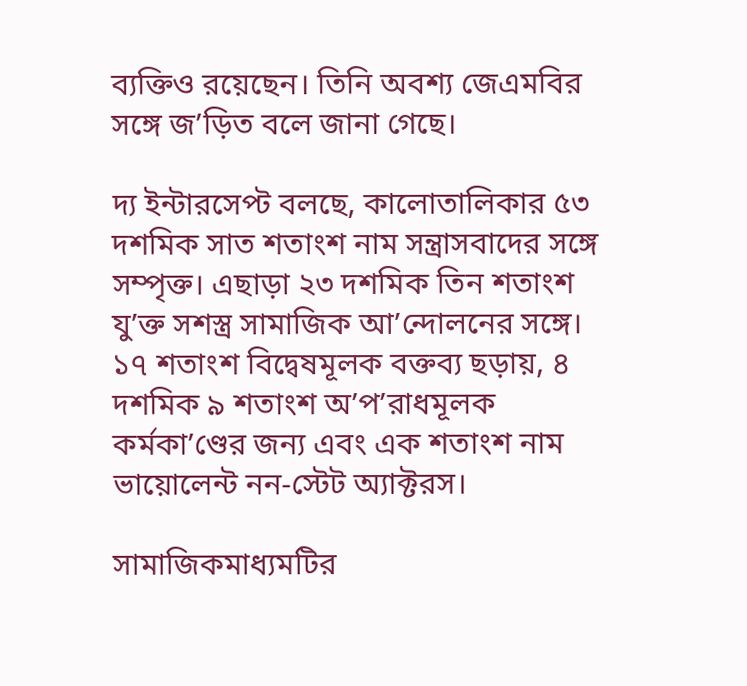ব্যক্তিও রয়েছেন। তিনি অবশ্য জেএমবির সঙ্গে জ’ড়িত বলে জানা গেছে।

দ্য ইন্টারসেপ্ট বলছে, কালোতালিকার ৫৩ দশমিক সাত শতাংশ নাম সন্ত্রাসবাদের সঙ্গে সম্পৃক্ত। এছাড়া ২৩ দশমিক তিন শতাংশ যু’ক্ত সশস্ত্র সামাজিক আ’ন্দোলনের সঙ্গে। ১৭ শতাংশ বিদ্বেষমূলক বক্তব্য ছড়ায়, ৪ দশমিক ৯ শতাংশ অ’প’রাধমূলক কর্মকা’ণ্ডের জন্য এবং এক শতাংশ নাম ভায়োলেন্ট নন-স্টেট অ্যাক্টরস।

সামাজিকমাধ্যমটির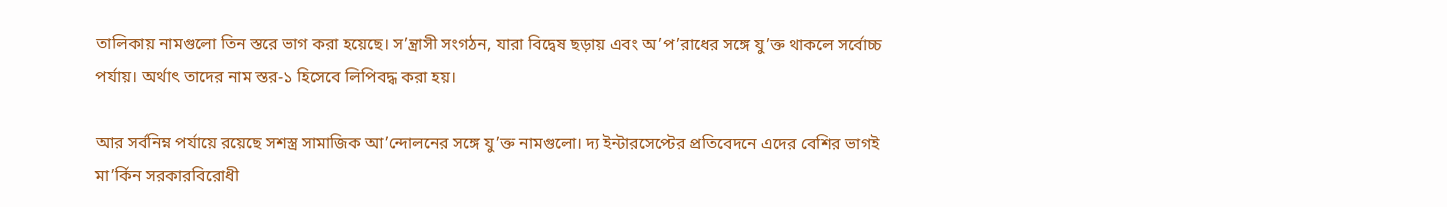তালিকায় নামগুলো তিন স্তরে ভাগ করা হয়েছে। স’ন্ত্রাসী সংগঠন, যারা বিদ্বেষ ছড়ায় এবং অ’প’রাধের সঙ্গে যু’ক্ত থাকলে সর্বোচ্চ পর্যায়। অর্থাৎ তাদের নাম স্তর-১ হিসেবে লিপিবদ্ধ করা হয়।

আর সর্বনিম্ন পর্যায়ে রয়েছে সশস্ত্র সামাজিক আ’ন্দোলনের সঙ্গে যু’ক্ত নামগুলো। দ্য ইন্টারসেপ্টের প্রতিবেদনে এদের বেশির ভাগই মা’র্কিন সরকারবিরোধী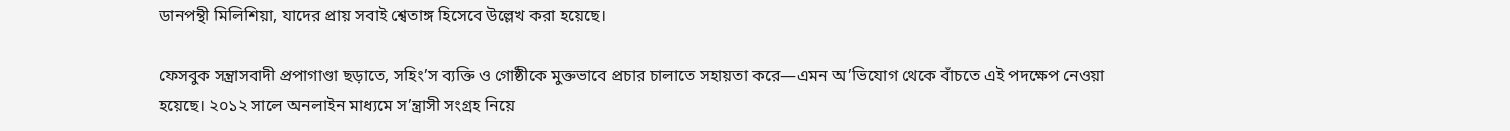ডানপন্থী মিলিশিয়া, যাদের প্রায় সবাই শ্বেতাঙ্গ হিসেবে উল্লেখ করা হয়েছে।

ফেসবুক সন্ত্রাসবাদী প্রপাগাণ্ডা ছড়াতে, সহিং’স ব্যক্তি ও গোষ্ঠীকে মুক্তভাবে প্রচার চালাতে সহায়তা করে—এমন অ’ভিযোগ থেকে বাঁচতে এই পদক্ষেপ নেওয়া হয়েছে। ২০১২ সালে অনলাইন মাধ্যমে স’ন্ত্রাসী সংগ্রহ নিয়ে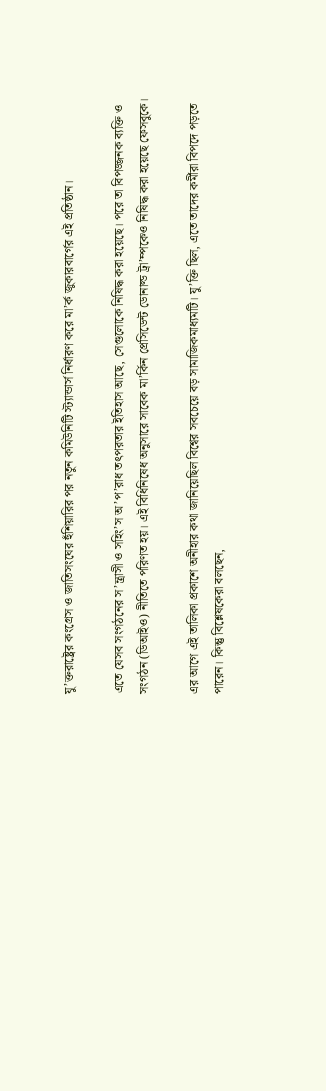যু’ক্তরাষ্ট্রের কংগ্রেস ও জাতিসংঘের হুঁশিয়ারির পর নতুন কমিউনিটি স্ট্যান্ডার্স নির্ধারণ করে মা’র্ক জুকারবার্গের এই প্রতিষ্ঠান।

এতে যেসব সংগঠনের স’ন্ত্রাসী ও সহিং’স অ’প’রাধ তৎপরতার ইতিহাস আছে, সেগুলোকে নিষিদ্ধ করা হয়েছে। পরে তা বিপজ্জনক ব্যক্তি ও সংগঠন (ডিআইও) নীতিতে পরিণত হয়। এই বিধিনিষেধ অনুসারে সাবেক মা’র্কিন প্রেসিডেন্ট ডোনাল্ড ট্রা’ম্পকেও নিষিদ্ধ করা হয়েছে ফেসবুকে।

এর আগে এই তালিকা প্রকাশে অনীহার কথা জানিয়েছিল বিশ্বের সবচেয়ে বড় সামাজিকমাধ্যমটি। যু’ক্তি ছিল, এতে তাদের কর্মীরা বিপদে পড়তে পারেন। কিন্তু বিশ্লেষকেরা বলছেন,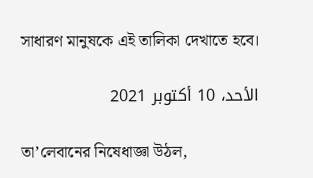সাধারণ মানুষকে এই তালিকা দেখাতে হবে।

الأحد، 10 أكتوبر 2021

তা’লেবানের নিষেধাজ্ঞা উঠল,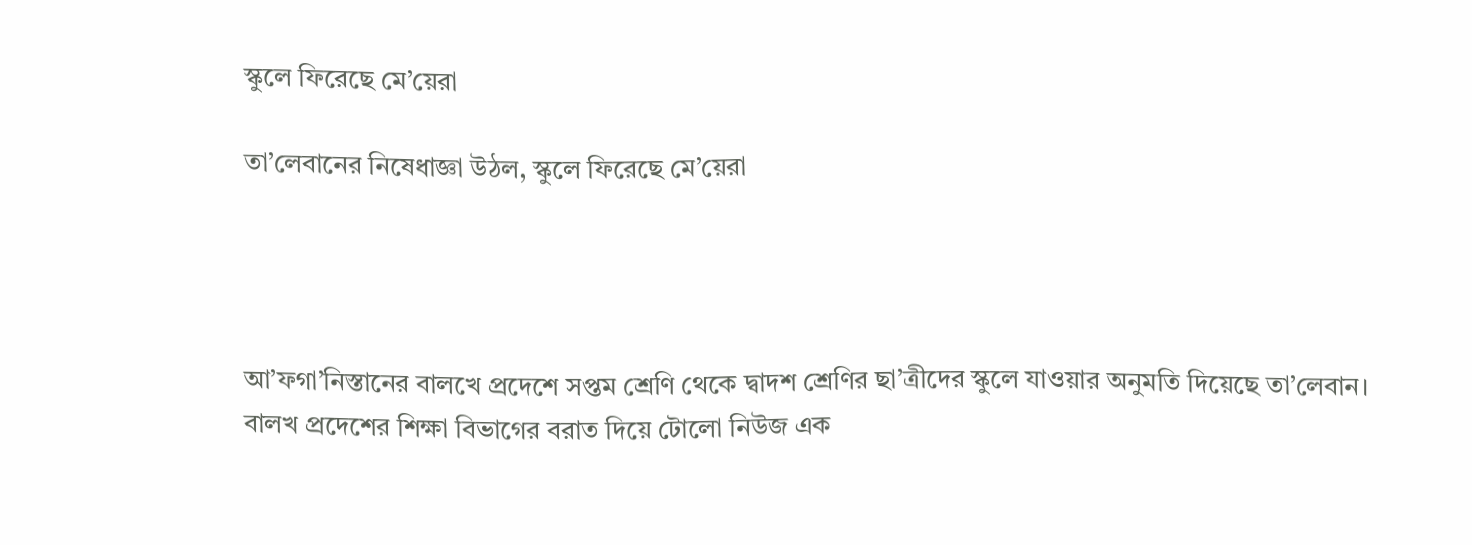স্কুলে ফিরেছে মে’য়েরা

তা’লেবানের নিষেধাজ্ঞা উঠল, স্কুলে ফিরেছে মে’য়েরা




আ’ফগা’নিস্তানের বালখে প্রদেশে সপ্তম শ্রেণি থেকে দ্বাদশ শ্রেণির ছা’ত্রীদের স্কুলে যাওয়ার অনুমতি দিয়েছে তা’লেবান। বালখ প্রদেশের শিক্ষা বিভাগের বরাত দিয়ে টোলো নিউজ এক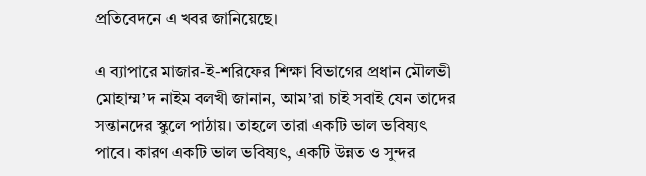প্রতিবেদনে এ খবর জানিয়েছে।

এ ব্যাপারে মাজার-ই-শরিফের শিক্ষা বিভাগের প্রধান মৌলভী মোহাম্ম’দ নাইম বলখী জানান, আম’রা চাই সবাই যেন তাদের সন্তানদের স্কুলে পাঠায়। তাহলে তারা একটি ভাল ভবিষ্যৎ পাবে। কারণ একটি ভাল ভবিষ্যৎ, একটি উন্নত ও সুন্দর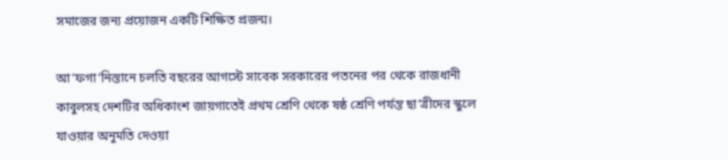সমাজের জন্য প্রয়োজন একটি শিক্ষিত প্রজন্ম।

আ’ফগা’নিস্তানে চলতি বছরের আগস্টে সাবেক সরকারের পতনের পর থেকে রাজধানী কাবুলসহ দেশটির অধিকাংশ জায়গাতেই প্রথম শ্রেণি থেকে ষষ্ঠ শ্রেণি পর্যন্ত ছা’ত্রীদের স্কুলে যাওয়ার অনুমতি দেওয়া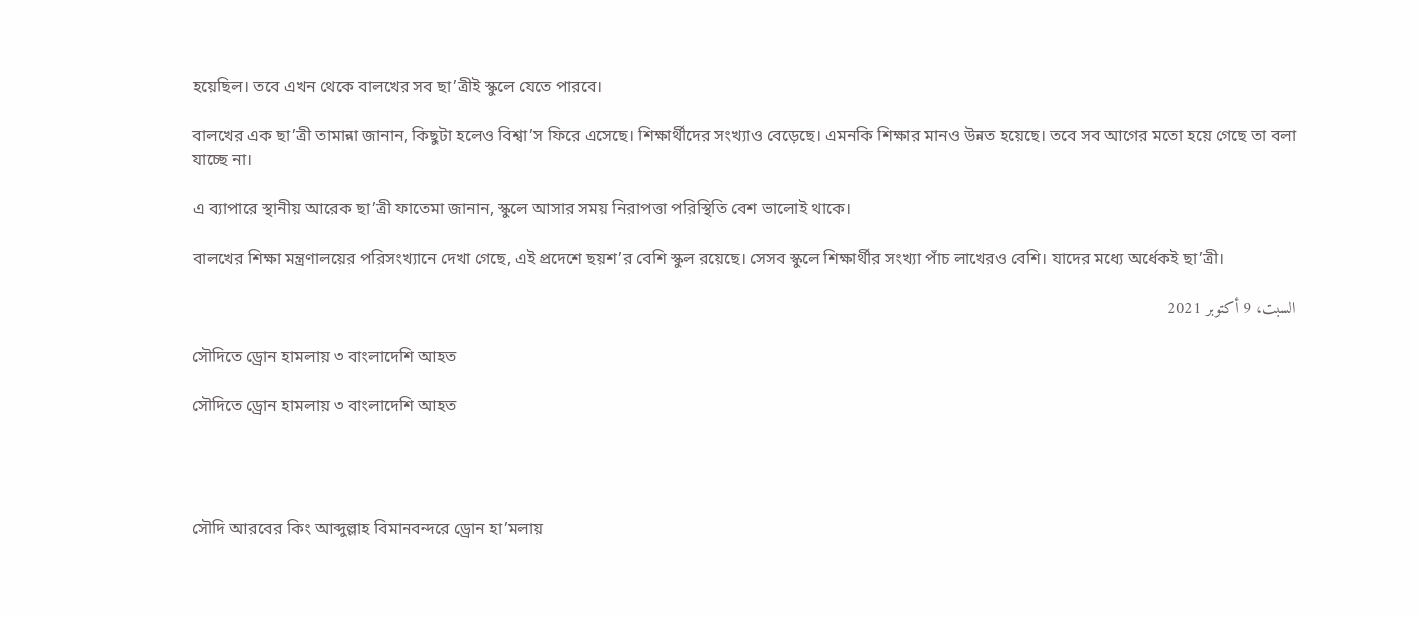হয়েছিল। তবে এখন থেকে বালখের সব ছা’ত্রীই স্কুলে যেতে পারবে।

বালখের এক ছা’ত্রী তামান্না জানান, কিছুটা হলেও বিশ্বা’স ফিরে এসেছে। শিক্ষার্থীদের সংখ্যাও বেড়েছে। এমনকি শিক্ষার মানও উন্নত হয়েছে। তবে সব আগের মতো হয়ে গেছে তা বলা যাচ্ছে না।

এ ব্যাপারে স্থানীয় আরেক ছা’ত্রী ফাতেমা জানান, স্কুলে আসার সময় নিরাপত্তা পরিস্থিতি বেশ ভালোই থাকে।

বালখের শিক্ষা মন্ত্রণালয়ের পরিসংখ্যানে দেখা গেছে, এই প্রদেশে ছয়শ’র বেশি স্কুল রয়েছে। সেসব স্কুলে শিক্ষার্থীর সংখ্যা পাঁচ লাখেরও বেশি। যাদের মধ্যে অর্ধেকই ছা’ত্রী।

السبت، 9 أكتوبر 2021

সৌদিতে ড্রোন হামলায় ৩ বাংলাদেশি আহত

সৌদিতে ড্রোন হামলায় ৩ বাংলাদেশি আহত




সৌদি আরবের কিং আব্দুল্লাহ বিমানবন্দরে ড্রোন হা’মলায়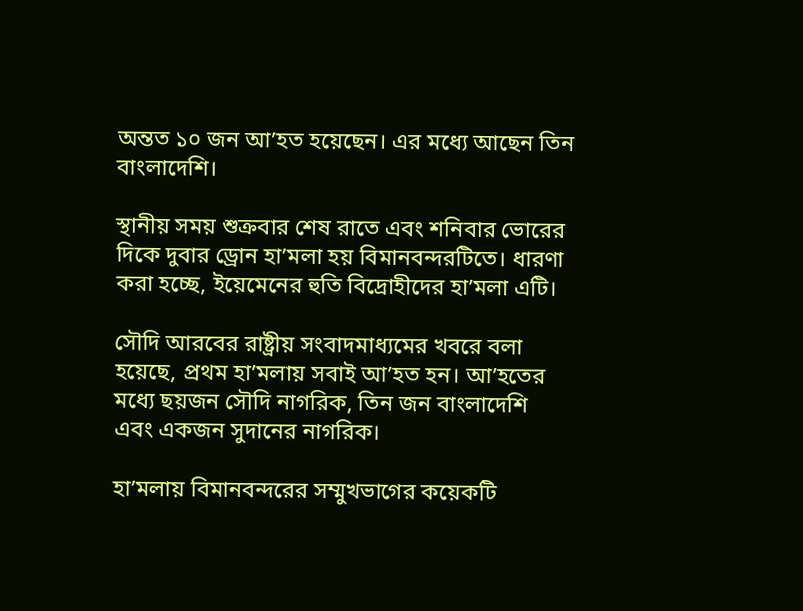অন্তত ১০ জন আ’হত হয়েছেন। এর মধ্যে আছেন তিন বাংলাদেশি।

স্থানীয় সময় শুক্রবার শেষ রাতে এবং শনিবার ভোরের দিকে দুবার ড্রোন হা’মলা হয় বিমানবন্দরটিতে। ধারণা করা হচ্ছে, ইয়েমেনের হুতি বিদ্রোহীদের হা’মলা এটি।

সৌদি আরবের রাষ্ট্রীয় সংবাদমাধ্যমের খবরে বলা হয়েছে, প্রথম হা’মলায় সবাই আ’হত হন। আ’হতের মধ্যে ছয়জন সৌদি নাগরিক, তিন জন বাংলাদেশি এবং একজন সুদানের নাগরিক।

হা’মলায় বিমানবন্দরের সম্মুখভাগের কয়েকটি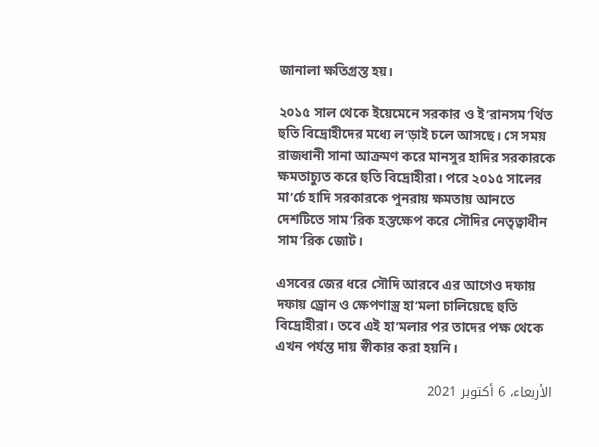জানালা ক্ষতিগ্রস্ত হয়।

২০১৫ সাল থেকে ইয়েমেনে সরকার ও ই’রানসম’র্থিত হুতি বিদ্রোহীদের মধ্যে ল’ড়াই চলে আসছে। সে সময় রাজধানী সানা আক্রমণ করে মানসুর হাদির সরকারকে ক্ষমতাচ্যুত করে হুতি বিদ্রোহীরা। পরে ২০১৫ সালের মা’র্চে হাদি সরকারকে পুনরায় ক্ষমতায় আনতে দেশটিতে সাম’রিক হস্তক্ষেপ করে সৌদির নেতৃত্বাধীন সাম’রিক জোট।

এসবের জের ধরে সৌদি আরবে এর আগেও দফায় দফায় ড্রোন ও ক্ষেপণাস্ত্র হা’মলা চালিয়েছে হুতি বিদ্রোহীরা। তবে এই হা’মলার পর তাদের পক্ষ থেকে এখন পর্যন্ত দায় স্বীকার করা হয়নি।

الأربعاء، 6 أكتوبر 2021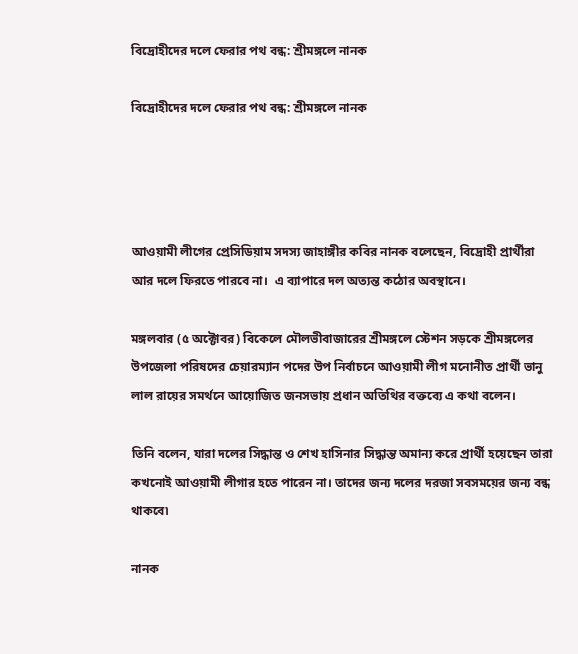বিদ্রোহীদের দলে ফেরার পথ বন্ধ: শ্রীমঙ্গলে নানক

বিদ্রোহীদের দলে ফেরার পথ বন্ধ: শ্রীমঙ্গলে নানক




আওয়ামী লীগের প্রেসিডিয়াম সদস্য জাহাঙ্গীর কবির নানক বলেছেন, বিদ্রোহী প্রার্থীরা আর দলে ফিরতে পারবে না।  এ ব্যাপারে দল অত্যন্ত কঠোর অবস্থানে।

মঙ্গলবার (৫ অক্টোবর) বিকেলে মৌলভীবাজারের শ্রীমঙ্গলে স্টেশন সড়কে শ্রীমঙ্গলের উপজেলা পরিষদের চেয়ারম্যান পদের উপ নির্বাচনে আওয়ামী লীগ মনোনীত প্রার্থী ভানু লাল রায়ের সমর্থনে আয়োজিত জনসভায় প্রধান অতিথির বক্তব্যে এ কথা বলেন।

তিনি বলেন, যারা দলের সিদ্ধান্ত ও শেখ হাসিনার সিদ্ধান্ত অমান্য করে প্রার্থী হয়েছেন তারা কখনোই আওয়ামী লীগার হতে পারেন না। তাদের জন্য দলের দরজা সবসময়ের জন্য বন্ধ থাকবে৷

নানক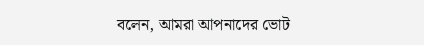বলেন, আমরা আপনাদের ভোট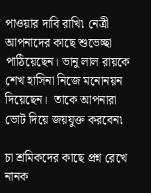পাওয়ার দাবি রাখি৷ নেত্রী  আপনাদের কাছে শুভেচ্ছা পাঠিয়েছেন। ভানু লাল রায়কে শেখ হাসিনা নিজে মনোনয়ন দিয়েছেন।  তাকে আপনারা ভোট দিয়ে জয়যুক্ত করবেন৷

চা শ্রমিকদের কাছে প্রশ্ন রেখে নানক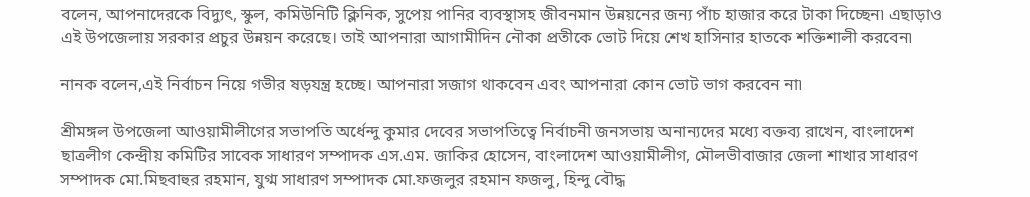বলেন, আপনাদেরকে বিদ্যুৎ, স্কুল, কমিউনিটি ক্লিনিক, সুপেয় পানির ব্যবস্থাসহ জীবনমান উন্নয়নের জন্য পাঁচ হাজার করে টাকা দিচ্ছেন৷ এছাড়াও এই উপজেলায় সরকার প্রচুর উন্নয়ন করেছে। তাই আপনারা আগামীদিন নৌকা প্রতীকে ভোট দিয়ে শেখ হাসিনার হাতকে শক্তিশালী করবেন৷

নানক বলেন,এই নির্বাচন নিয়ে গভীর ষড়যন্ত্র হচ্ছে। আপনারা সজাগ থাকবেন এবং আপনারা কোন ভোট ভাগ করবেন না৷

শ্রীমঙ্গল উপজেলা আওয়ামীলীগের সভাপতি অর্ধেন্দু কুমার দেবের সভাপতিত্বে নির্বাচনী জনসভায় অনান্যদের মধ্যে বক্তব্য রাখেন, বাংলাদেশ ছাত্রলীগ কেন্দ্রীয় কমিটির সাবেক সাধারণ সম্পাদক এস.এম. জাকির হোসেন, বাংলাদেশ আওয়ামীলীগ, মৌলভীবাজার জেলা শাখার সাধারণ সম্পাদক মো.মিছবাহুর রহমান, যুগ্ম সাধারণ সম্পাদক মো.ফজলুর রহমান ফজলু, হিন্দু বৌদ্ধ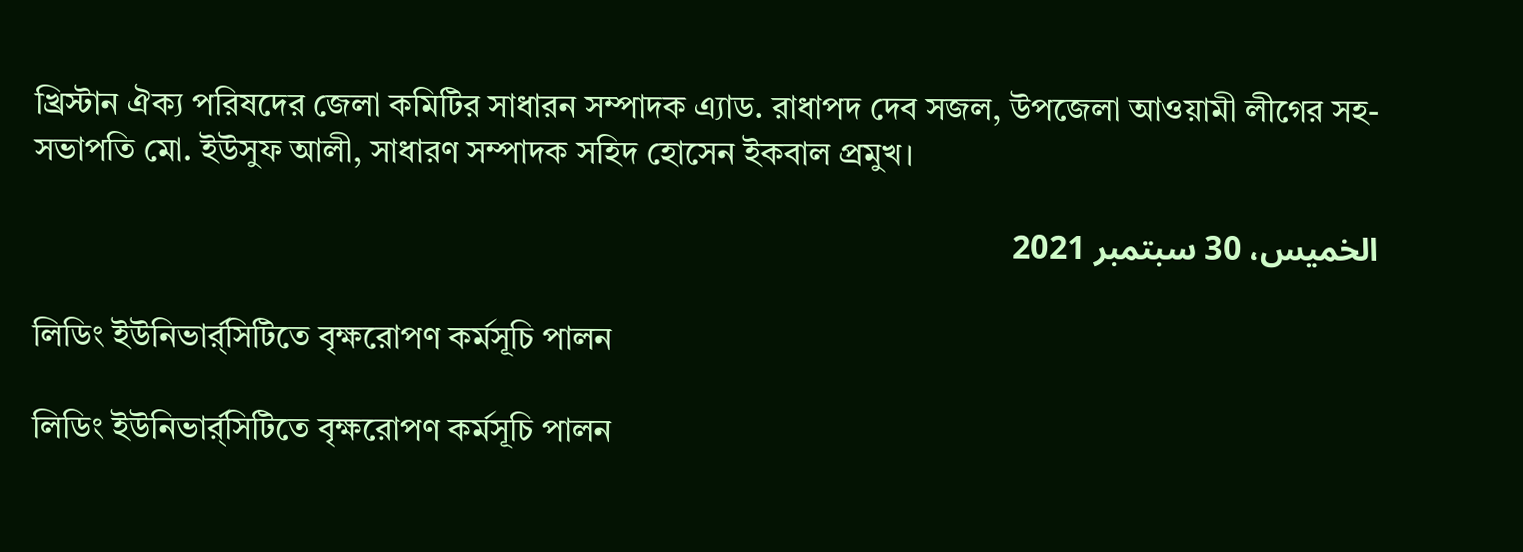খ্রিস্টান ঐক্য পরিষদের জেলা কমিটির সাধারন সম্পাদক এ্যাড. রাধাপদ দেব সজল, উপজেলা আওয়ামী লীগের সহ-সভাপতি মো. ইউসুফ আলী, সাধারণ সম্পাদক সহিদ হোসেন ইকবাল প্রমুখ।

الخميس، 30 سبتمبر 2021

লিডিং ইউনিভার্র্সিটিতে বৃক্ষরোপণ কর্মসূচি পালন

লিডিং ইউনিভার্র্সিটিতে বৃক্ষরোপণ কর্মসূচি পালন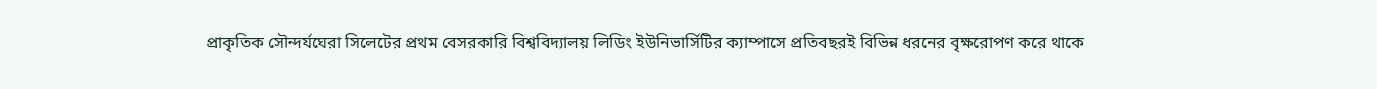প্রাকৃতিক সৌন্দর্যঘেরা সিলেটের প্রথম বেসরকারি বিশ্ববিদ্যালয় লিডিং ইউনিভার্সিটির ক্যাম্পাসে প্রতিবছরই বিভিন্ন ধরনের বৃক্ষরোপণ করে থাকে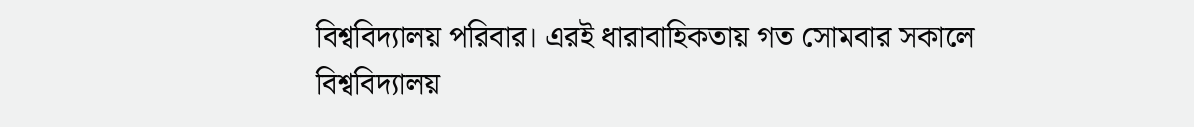বিশ্ববিদ্যালয় পরিবার। এরই ধারাবাহিকতায় গত সোমবার সকালে বিশ্ববিদ্যালয়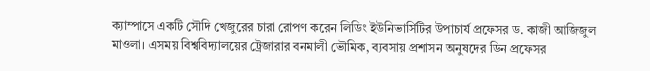ক্যাম্পাসে একটি সৌদি খেজুরের চারা রোপণ করেন লিডিং ইউনিভার্সিটির উপাচার্য প্রফেসর ড. কাজী আজিজুল মাওলা। এসময় বিশ্ববিদ্যালয়ের ট্রেজারার বনমালী ভৌমিক, ব্যবসায় প্রশাসন অনুষদের ডিন প্রফেসর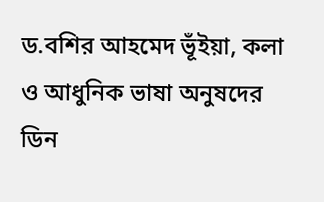ড.বশির আহমেদ ভূঁইয়া, কলা ও আধুনিক ভাষা অনুষদের ডিন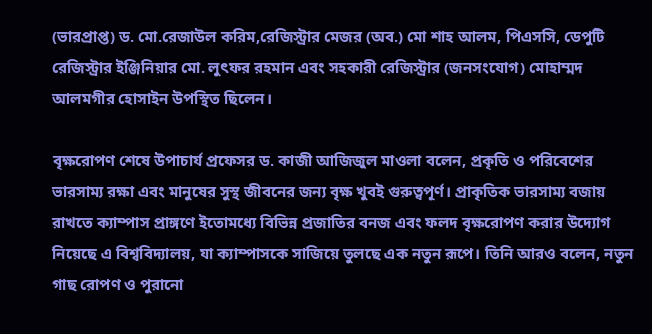(ভারপ্রাপ্ত) ড. মো.রেজাউল করিম,রেজিস্ট্রার মেজর (অব.) মো শাহ আলম, পিএসসি, ডেপুটি রেজিস্ট্রার ইঞ্জিনিয়ার মো. লুৎফর রহমান এবং সহকারী রেজিস্ট্রার (জনসংযোগ) মোহাম্মদ আলমগীর হোসাইন উপস্থিত ছিলেন।

বৃক্ষরোপণ শেষে উপাচার্য প্রফেসর ড. কাজী আজিজুল মাওলা বলেন, প্রকৃতি ও পরিবেশের ভারসাম্য রক্ষা এবং মানুষের সুস্থ জীবনের জন্য বৃক্ষ খুবই গুরুত্বপূর্ণ। প্রাকৃতিক ভারসাম্য বজায় রাখতে ক্যাম্পাস প্রাঙ্গণে ইতোমধ্যে বিভিন্ন প্রজাতির বনজ এবং ফলদ বৃক্ষরোপণ করার উদ্যোগ নিয়েছে এ বিশ্ববিদ্যালয়, যা ক্যাম্পাসকে সাজিয়ে তুলছে এক নতুন রূপে। তিনি আরও বলেন, নতুন গাছ রোপণ ও পুরানো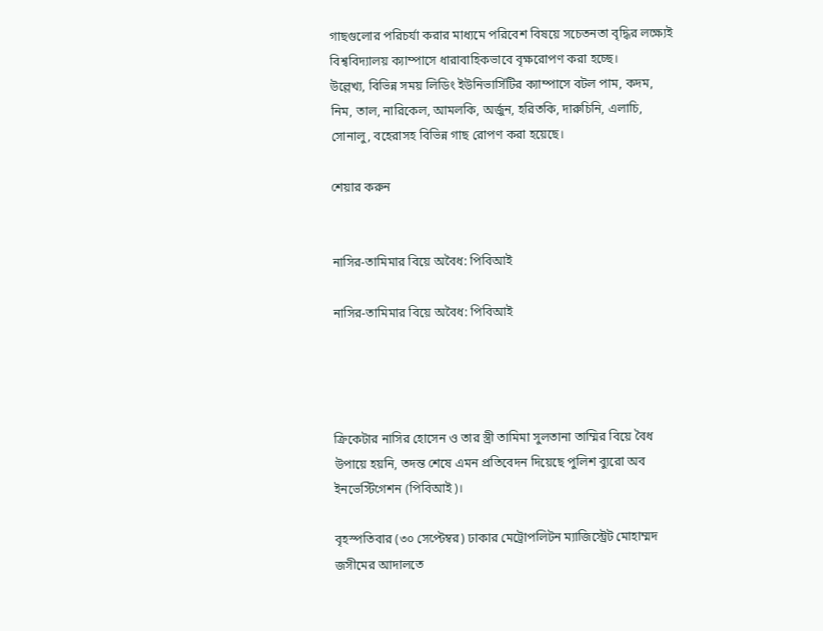গাছগুলোর পরিচর্যা করার মাধ্যমে পরিবেশ বিষয়ে সচেতনতা বৃদ্ধির লক্ষ্যেই বিশ্ববিদ্যালয় ক্যাম্পাসে ধারাবাহিকভাবে বৃক্ষরোপণ করা হচ্ছে।
উল্লেখ্য, বিভিন্ন সময় লিডিং ইউনিভার্সিটির ক্যাম্পাসে বটল পাম, কদম, নিম, তাল, নারিকেল, আমলকি, অর্জুন, হরিতকি, দারুচিনি, এলাচি, সোনালু, বহেরাসহ বিভিন্ন গাছ রোপণ করা হয়েছে।

শেয়ার করুন


নাসির-তামিমার বিয়ে অবৈধ: পিবিআই

নাসির-তামিমার বিয়ে অবৈধ: পিবিআই




ক্রিকেটার নাসির হোসেন ও তার স্ত্রী তামিমা সুলতানা তাম্মির বিয়ে বৈধ উপায়ে হয়নি, তদন্ত শেষে এমন প্রতিবেদন দিয়েছে পুলিশ ব্যুরো অব ইনভেস্টিগেশন (পিবিআই)।

বৃহস্পতিবার (৩০ সেপ্টেম্বর) ঢাকার মেট্রোপলিটন ম্যাজিস্ট্রেট মোহাম্মদ জসীমের আদালতে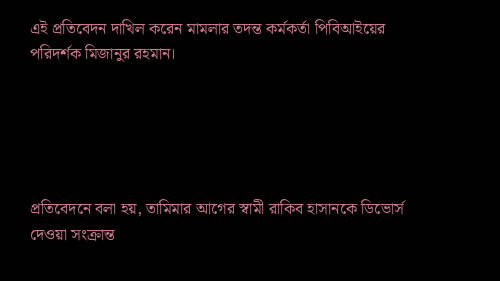এই প্রতিবেদন দাখিল করেন মামলার তদন্ত কর্মকর্তা পিবিআইয়ের পরিদর্শক মিজানুর রহমান।





প্রতিবেদনে বলা হয়, তামিমার আগের স্বামী রাকিব হাসানকে ডিভোর্স দেওয়া সংক্রান্ত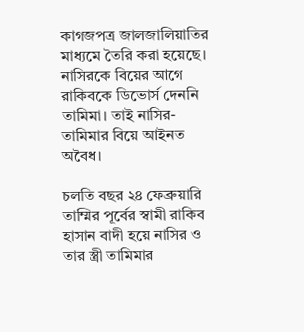কাগজপত্র জালজালিয়াতির মাধ্যমে তৈরি করা হয়েছে। নাসিরকে বিয়ের আগে রাকিবকে ডিভোর্স দেননি তামিমা। তাই নাসির-তামিমার বিয়ে আইনত অবৈধ।

চলতি বছর ২৪ ফেব্রুয়ারি তাম্মির পূর্বের স্বামী রাকিব হাসান বাদী হয়ে নাসির ও তার স্ত্রী তামিমার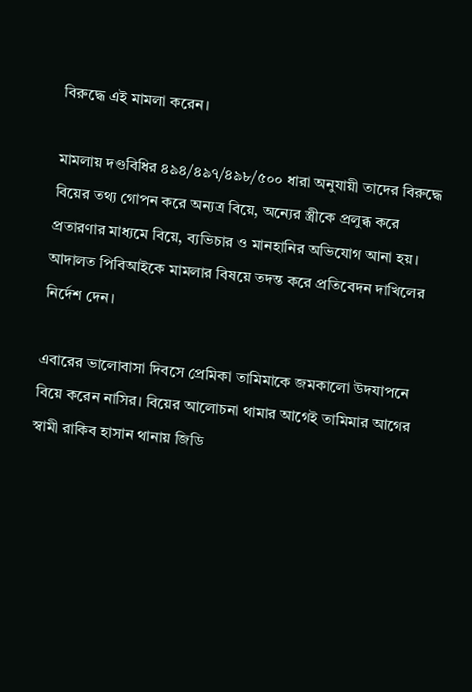বিরুদ্ধে এই মামলা করেন।

মামলায় দণ্ডবিধির ৪৯৪/৪৯৭/৪৯৮/৫০০ ধারা অনুযায়ী তাদের বিরুদ্ধে বিয়ের তথ্য গোপন করে অন্যত্র বিয়ে, অন্যের স্ত্রীকে প্রলুব্ধ করে প্রতারণার মাধ্যমে বিয়ে, ব্যভিচার ও মানহানির অভিযোগ আনা হয়। আদালত পিবিআইকে মামলার বিষয়ে তদন্ত করে প্রতিবেদন দাখিলের নির্দেশ দেন।

এবারের ভালোবাসা দিবসে প্রেমিকা তামিমাকে জমকালো উদযাপনে বিয়ে করেন নাসির। বিয়ের আলোচনা থামার আগেই তামিমার আগের স্বামী রাকিব হাসান থানায় জিডি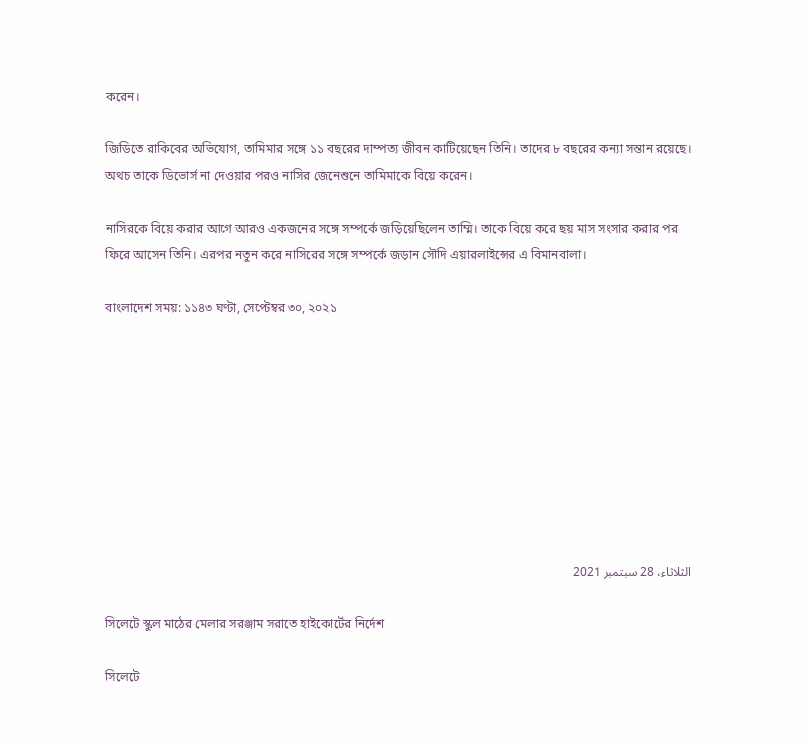করেন।

জিডিতে রাকিবের অভিযোগ, তামিমার সঙ্গে ১১ বছরের দাম্পত্য জীবন কাটিয়েছেন তিনি। তাদের ৮ বছরের কন্যা সন্তান রয়েছে। অথচ তাকে ডিভোর্স না দেওয়ার পরও নাসির জেনেশুনে তামিমাকে বিয়ে করেন।

নাসিরকে বিয়ে করার আগে আরও একজনের সঙ্গে সম্পর্কে জড়িয়েছিলেন তাম্মি। তাকে বিয়ে করে ছয় মাস সংসার করার পর ফিরে আসেন তিনি। এরপর নতুন করে নাসিরের সঙ্গে সম্পর্কে জড়ান সৌদি এয়ারলাইন্সের এ বিমানবালা।

বাংলাদেশ সময়: ১১৪৩ ঘণ্টা, সেপ্টেম্বর ৩০, ২০২১









الثلاثاء، 28 سبتمبر 2021

সিলেটে স্কুল মাঠের মেলার সরঞ্জাম সরাতে হাইকোর্টের নির্দেশ

সিলেটে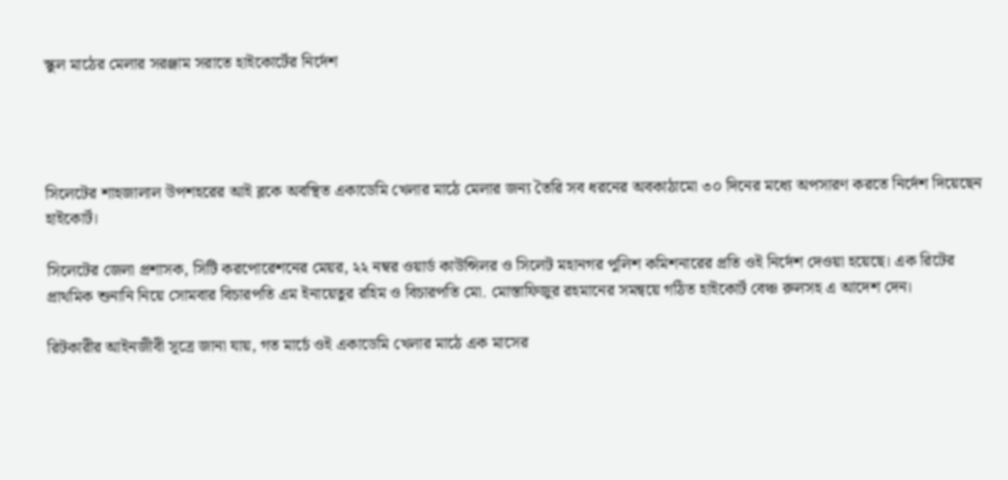স্কুল মাঠের মেলার সরঞ্জাম সরাতে হাইকোর্টের নির্দেশ




সিলেটের শাহজালাল উপশহরের আই ব্লকে অবস্থিত একাডেমি খেলার মাঠে মেলার জন্য তৈরি সব ধরনের অবকাঠামো ৩০ দিনের মধ্যে অপসারণ করতে নির্দেশ দিয়েছেন হাইকোর্ট।

সিলেটের জেলা প্রশাসক, সিটি করপোরেশনের মেয়র, ২২ নম্বর ওয়ার্ড কাউন্সিলর ও সিলেট মহানগর পুলিশ কমিশনারের প্রতি ওই নির্দেশ দেওয়া হয়েছে। এক রিটের প্রাথমিক শুনানি নিয়ে সোমবার বিচারপতি এম ইনায়েতুর রহিম ও বিচারপতি মো. মোস্তাফিজুর রহমানের সমন্বয়ে গঠিত হাইকোর্ট বেঞ্চ রুলসহ এ আদেশ দেন।

রিটকারীর আইনজীবী সূত্রে জানা যায়, গত মার্চে ওই একাডেমি খেলার মাঠে এক মাসের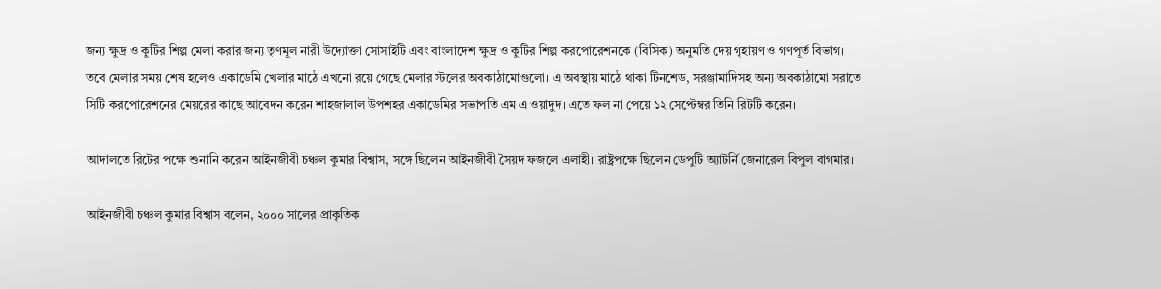জন্য ক্ষুদ্র ও কুটির শিল্প মেলা করার জন্য তৃণমূল নারী উদ্যোক্তা সোসাইটি এবং বাংলাদেশ ক্ষুদ্র ও কুটির শিল্প করপোরেশনকে (বিসিক) অনুমতি দেয় গৃহায়ণ ও গণপূর্ত বিভাগ। তবে মেলার সময় শেষ হলেও একাডেমি খেলার মাঠে এখনো রয়ে গেছে মেলার স্টলের অবকাঠামোগুলো। এ অবস্থায় মাঠে থাকা টিনশেড, সরঞ্জামাদিসহ অন্য অবকাঠামো সরাতে সিটি করপোরেশনের মেয়রের কাছে আবেদন করেন শাহজালাল উপশহর একাডেমির সভাপতি এম এ ওয়াদুদ। এতে ফল না পেয়ে ১২ সেপ্টেম্বর তিনি রিটটি করেন।

আদালতে রিটের পক্ষে শুনানি করেন আইনজীবী চঞ্চল কুমার বিশ্বাস, সঙ্গে ছিলেন আইনজীবী সৈয়দ ফজলে এলাহী। রাষ্ট্রপক্ষে ছিলেন ডেপুটি অ্যাটর্নি জেনারেল বিপুল বাগমার।

আইনজীবী চঞ্চল কুমার বিশ্বাস বলেন, ২০০০ সালের প্রাকৃতিক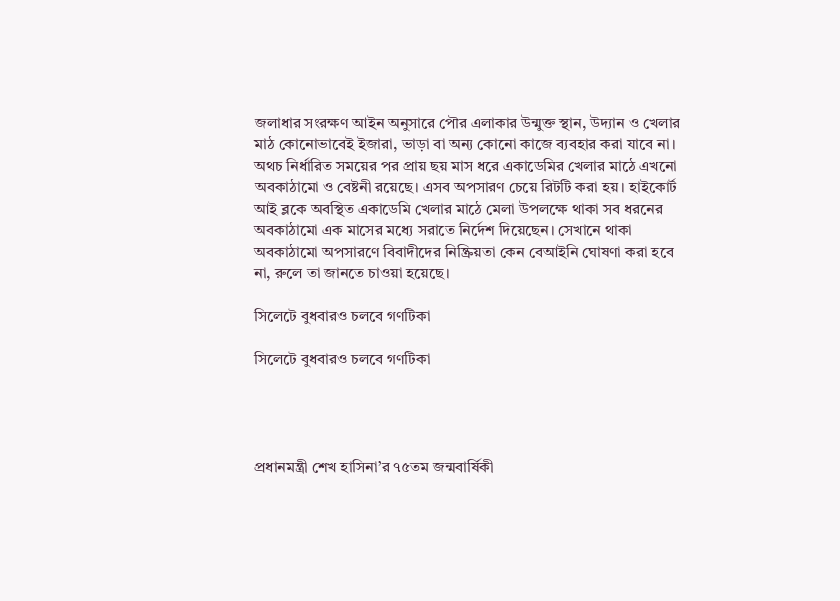জলাধার সংরক্ষণ আইন অনুসারে পৌর এলাকার উন্মুক্ত স্থান, উদ্যান ও খেলার মাঠ কোনোভাবেই ইজারা, ভাড়া বা অন্য কোনো কাজে ব্যবহার করা যাবে না। অথচ নির্ধারিত সময়ের পর প্রায় ছয় মাস ধরে একাডেমির খেলার মাঠে এখনো অবকাঠামো ও বেষ্টনী রয়েছে। এসব অপসারণ চেয়ে রিটটি করা হয়। হাইকোর্ট আই ব্লকে অবস্থিত একাডেমি খেলার মাঠে মেলা উপলক্ষে থাকা সব ধরনের অবকাঠামো এক মাসের মধ্যে সরাতে নির্দেশ দিয়েছেন। সেখানে থাকা অবকাঠামো অপসারণে বিবাদীদের নিষ্ক্রিয়তা কেন বেআইনি ঘোষণা করা হবে না, রুলে তা জানতে চাওয়া হয়েছে।

সিলেটে বুধবারও চলবে গণটিকা

সিলেটে বুধবারও চলবে গণটিকা




প্রধানমন্ত্রী শেখ হাসিনা’র ৭৫তম জন্মবার্ষিকী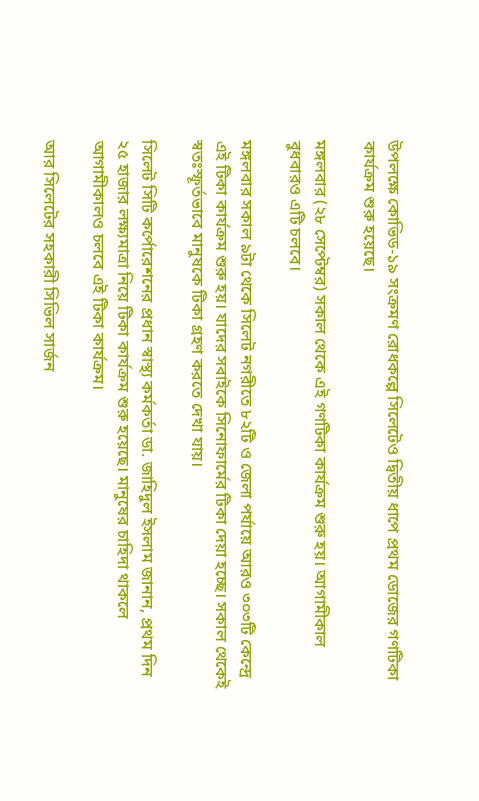উপলক্ষে কোভিড-১৯ সংক্রমণ রোধকল্পে সিলেটেও দ্বিতীয় ধাপে প্রথম ডোজের গণটিকা কার্যক্রম শুরু হয়েছে।

মঙ্গলবার (২৮ সেপ্টেম্বর) সকাল থেকে এই গণটিকা কার্যক্রম শুরু হয়। আগামীকাল বুধবারও এটি চলবে।

মঙ্গলবার সকাল ৯টা থেকে সিলেট নগরীতে ৮২টি ও জেলা পর্যায়ে আরও ৩০৩টি কেন্দ্রে এই টিকা কার্যক্রম শুরু হয়। যাদের সবাইকে সিনোফার্মের টিকা দেয়া হচ্ছে। সকাল থেকেই স্বতঃস্ফূর্তভাবে মানুষকে টিকা গ্রহণ করতে দেখা যায়।

সিলেট সিটি কর্পোরেশনের প্রধান স্বাস্থ্য কর্মকর্তা ডা. জাহিদুল ইসলাম জানান, প্রথম দিন ২৫ হাজার লক্ষ্যমাত্রা নিয়ে টিকা কার্যক্রম শুরু হয়েছে। মানুষের চাহিদা থাকলে আগামীকালও চলবে এই টিকা কার্যক্রম।

আর সিলেটের সহকারী সিভিল সার্জন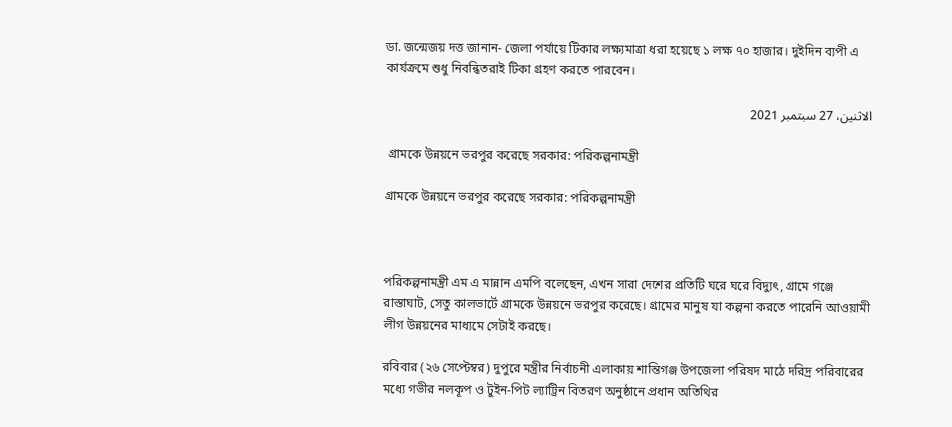ডা. জন্মেজয় দত্ত জানান- জেলা পর্যায়ে টিকার লক্ষ্যমাত্রা ধরা হয়েছে ১ লক্ষ ৭০ হাজার। দুইদিন ব্যপী এ কার্যক্রমে শুধু নিবন্ধিতরাই টিকা গ্রহণ করতে পারবেন।

الاثنين، 27 سبتمبر 2021

 গ্রামকে উন্নয়নে ভরপুর করেছে সরকার: পরিকল্পনামন্ত্রী

গ্রামকে উন্নয়নে ভরপুর করেছে সরকার: পরিকল্পনামন্ত্রী



পরিকল্পনামন্ত্রী এম এ মান্নান এমপি বলেছেন, এখন সারা দেশের প্রতিটি ঘরে ঘরে বিদ্যুৎ, গ্রামে গঞ্জে রাস্তাঘাট, সেতু কালভার্টে গ্রামকে উন্নয়নে ভরপুর করেছে। গ্রামের মানুষ যা কল্পনা করতে পারেনি আওয়ামী লীগ উন্নয়নের মাধ্যমে সেটাই করছে।

রবিবার (২৬ সেপ্টেম্বর) দুপুরে মন্ত্রীর নির্বাচনী এলাকায় শান্তিগঞ্জ উপজেলা পরিষদ মাঠে দরিদ্র পরিবারের মধ্যে গভীর নলকূপ ও টুইন-পিট ল্যাট্রিন বিতরণ অনুষ্ঠানে প্রধান অতিথির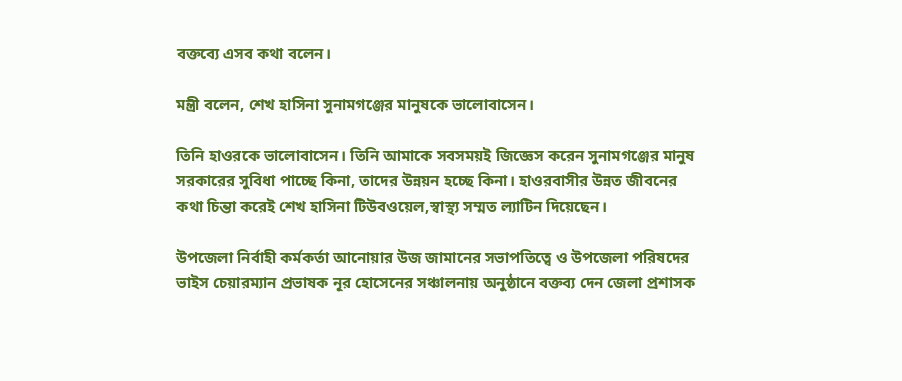বক্তব্যে এসব কথা বলেন।

মন্ত্রী বলেন, শেখ হাসিনা সুনামগঞ্জের মানুষকে ভালোবাসেন।

তিনি হাওরকে ভালোবাসেন। তিনি আমাকে সবসময়ই জিজ্ঞেস করেন সুনামগঞ্জের মানুষ সরকারের সুবিধা পাচ্ছে কিনা, তাদের উন্নয়ন হচ্ছে কিনা। হাওরবাসীর উন্নত জীবনের কথা চিন্তা করেই শেখ হাসিনা টিউবওয়েল,স্বাস্থ্য সম্মত ল্যাটিন দিয়েছেন।

উপজেলা নির্বাহী কর্মকর্তা আনোয়ার উজ জামানের সভাপতিত্বে ও উপজেলা পরিষদের ভাইস চেয়ারম্যান প্রভাষক নূর হোসেনের সঞ্চালনায় অনুষ্ঠানে বক্তব্য দেন জেলা প্রশাসক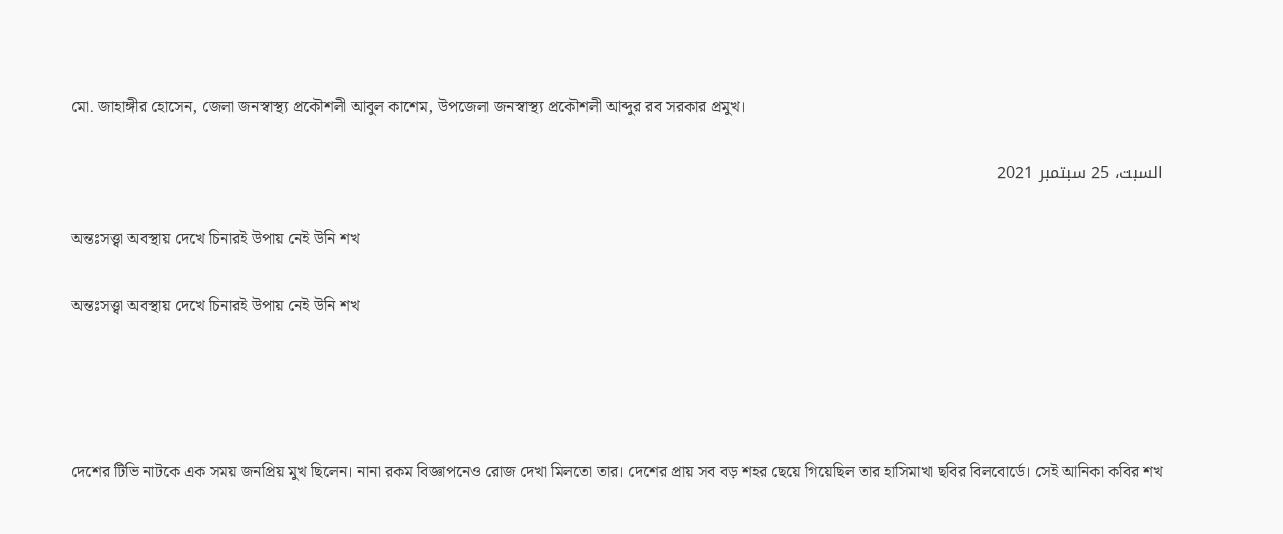মো. জাহাঙ্গীর হোসেন, জেলা জনস্বাস্থ্য প্রকৌশলী আবুল কাশেম, উপজেলা জনস্বাস্থ্য প্রকৌশলী আব্দুর রব সরকার প্রমুখ।

السبت، 25 سبتمبر 2021

অন্তঃসত্ত্বা অবস্থায় দেখে চিনারই উপায় নেই উনি শখ

অন্তঃসত্ত্বা অবস্থায় দেখে চিনারই উপায় নেই উনি শখ




দেশের টিভি নাটকে এক সময় জনপ্রিয় মুখ ছিলেন। নানা রকম বিজ্ঞাপনেও রোজ দেখা মিলতো তার। দেশের প্রায় সব বড় শহর ছেয়ে গিয়েছিল তার হাসিমাখা ছবির বিলবোর্ডে। সেই আনিকা কবির শখ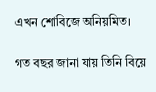এখন শোবিজে অনিয়মিত।

গত বছর জানা যায় তিনি বিয়ে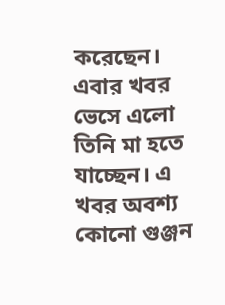করেছেন। এবার খবর ভেসে এলো তিনি মা হতে যাচ্ছেন। এ খবর অবশ্য কোনো গুঞ্জন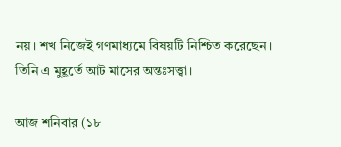নয়। শখ নিজেই গণমাধ্যমে বিষয়টি নিশ্চিত করেছেন। তিনি এ মুহূর্তে আট মাসের অন্তঃসত্ত্বা।

আজ শনিবার (১৮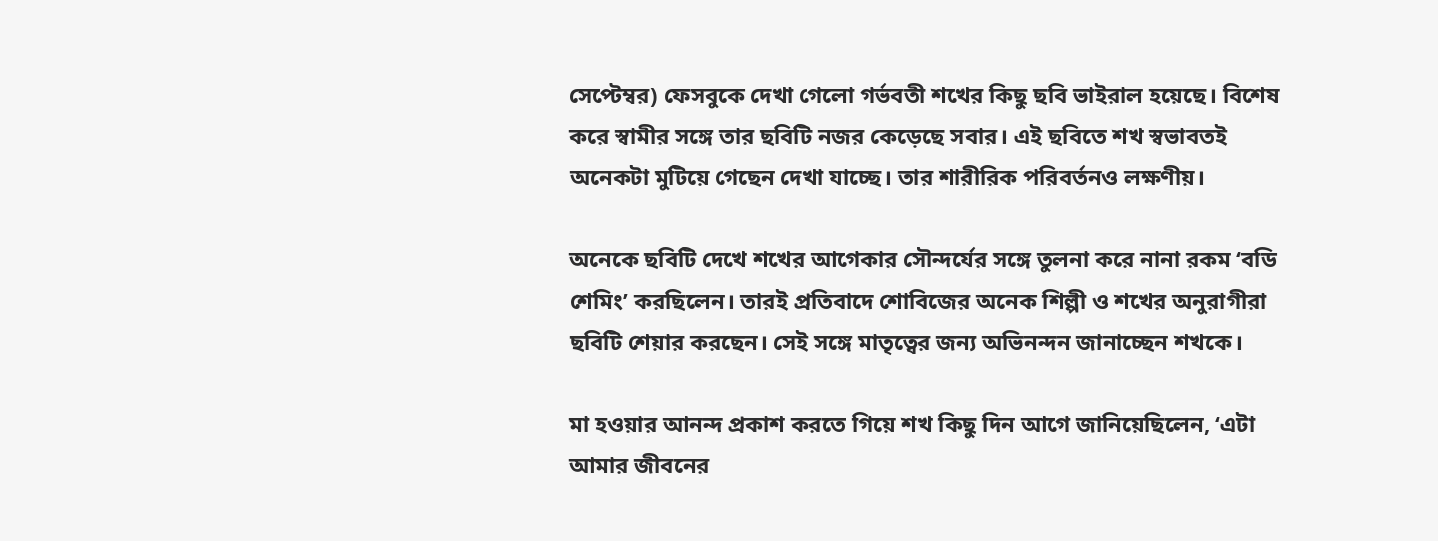সেপ্টেম্বর) ফেসবুকে দেখা গেলো গর্ভবতী শখের কিছু ছবি ভাইরাল হয়েছে। বিশেষ করে স্বামীর সঙ্গে তার ছবিটি নজর কেড়েছে সবার। এই ছবিতে শখ স্বভাবতই অনেকটা মুটিয়ে গেছেন দেখা যাচ্ছে। তার শারীরিক পরিবর্তনও লক্ষণীয়।

অনেকে ছবিটি দেখে শখের আগেকার সৌন্দর্যের সঙ্গে তুলনা করে নানা রকম ‘বডি শেমিং’ করছিলেন। তারই প্রতিবাদে শোবিজের অনেক শিল্পী ও শখের অনুরাগীরা ছবিটি শেয়ার করছেন। সেই সঙ্গে মাতৃত্বের জন্য অভিনন্দন জানাচ্ছেন শখকে।

মা হওয়ার আনন্দ প্রকাশ করতে গিয়ে শখ কিছু দিন আগে জানিয়েছিলেন, ‘এটা আমার জীবনের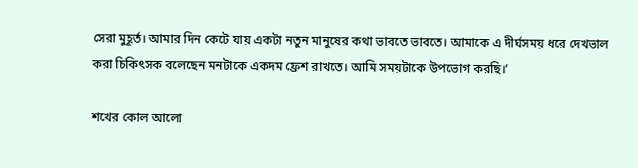সেরা মুহূর্ত। আমার দিন কেটে যায় একটা নতুন মানুষের কথা ভাবতে ভাবতে। আমাকে এ দীর্ঘসময় ধরে দেখভাল করা চিকিৎসক বলেছেন মনটাকে একদম ফ্রেশ রাখতে। আমি সময়টাকে উপভোগ করছি।’

শখের কোল আলো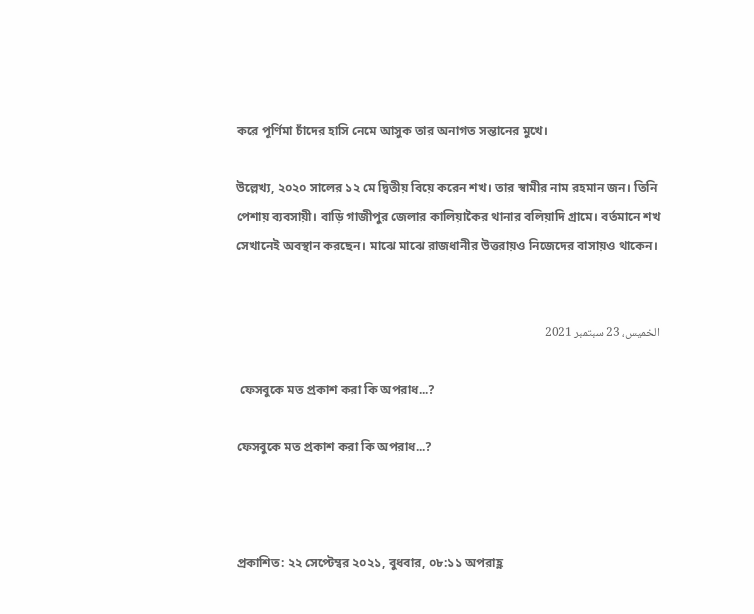করে পূর্ণিমা চাঁদের হাসি নেমে আসুক তার অনাগত সন্তানের মুখে।

উল্লেখ্য, ২০২০ সালের ১২ মে দ্বিতীয় বিয়ে করেন শখ। তার স্বামীর নাম রহমান জন। তিনি পেশায় ব্যবসায়ী। বাড়ি গাজীপুর জেলার কালিয়াকৈর থানার বলিয়াদি গ্রামে। বর্তমানে শখ সেখানেই অবস্থান করছেন। মাঝে মাঝে রাজধানীর উত্তরায়ও নিজেদের বাসায়ও থাকেন।


الخميس، 23 سبتمبر 2021

 ফেসবুকে মত প্রকাশ করা কি অপরাধ...?

ফেসবুকে মত প্রকাশ করা কি অপরাধ...?



প্রকাশিত: ২২ সেপ্টেম্বর ২০২১, বুধবার, ০৮:১১ অপরাহ্ণ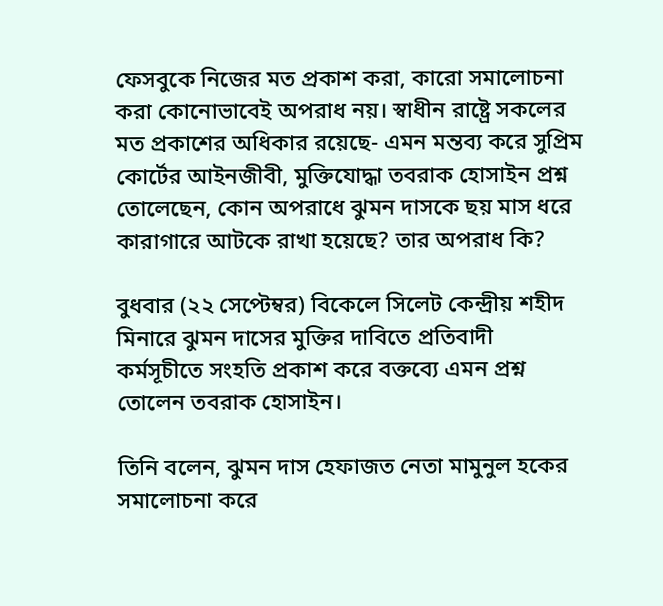ফেসবুকে নিজের মত প্রকাশ করা, কারো সমালোচনা করা কোনোভাবেই অপরাধ নয়। স্বাধীন রাষ্ট্রে সকলের মত প্রকাশের অধিকার রয়েছে- এমন মন্তব্য করে সুপ্রিম কোর্টের আইনজীবী, মুক্তিযোদ্ধা তবরাক হোসাইন প্রশ্ন তোলেছেন, কোন অপরাধে ঝুমন দাসকে ছয় মাস ধরে কারাগারে আটকে রাখা হয়েছে? তার অপরাধ কি?

বুধবার (২২ সেপ্টেম্বর) বিকেলে সিলেট কেন্দ্রীয় শহীদ মিনারে ঝুমন দাসের মুক্তির দাবিতে প্রতিবাদী কর্মসূচীতে সংহতি প্রকাশ করে বক্তব্যে এমন প্রশ্ন তোলেন তবরাক হোসাইন।

তিনি বলেন, ঝুমন দাস হেফাজত নেতা মামুনুল হকের সমালোচনা করে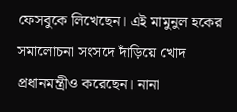ফেসবুকে লিখেছেন। এই মামুনুল হকের সমালোচনা সংসদে দাঁড়িয়ে খোদ প্রধানমন্ত্রীও করেছেন। নানা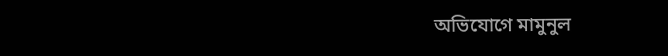অভিযোগে মামুনুল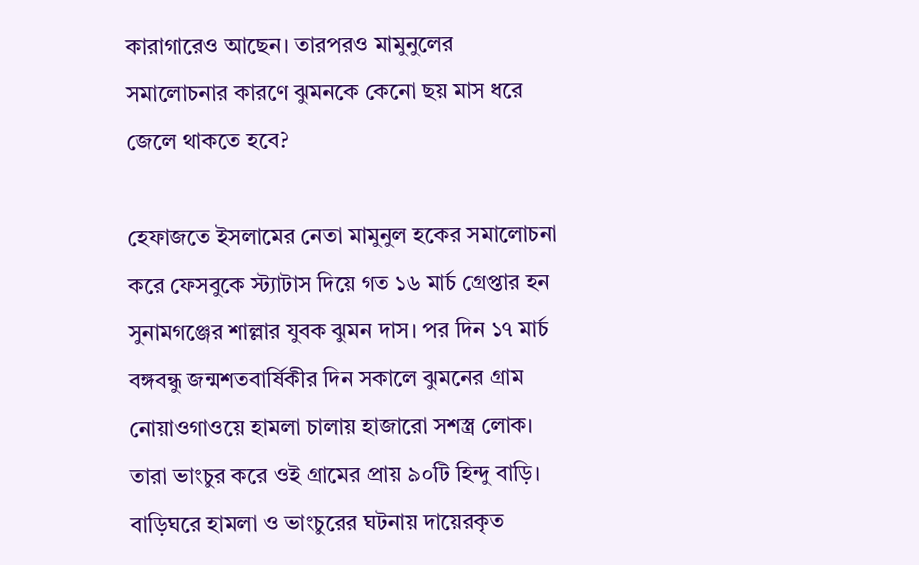কারাগারেও আছেন। তারপরও মামুনুলের সমালোচনার কারণে ঝুমনকে কেনো ছয় মাস ধরে জেলে থাকতে হবে?

হেফাজতে ইসলামের নেতা মামুনুল হকের সমালোচনা করে ফেসবুকে স্ট্যাটাস দিয়ে গত ১৬ মার্চ গ্রেপ্তার হন সুনামগঞ্জের শাল্লার যুবক ঝুমন দাস। পর দিন ১৭ মার্চ বঙ্গবন্ধু জন্মশতবার্ষিকীর দিন সকালে ঝুমনের গ্রাম নোয়াওগাওয়ে হামলা চালায় হাজারো সশস্ত্র লোক। তারা ভাংচুর করে ওই গ্রামের প্রায় ৯০টি হিন্দু বাড়ি। বাড়িঘরে হামলা ও ভাংচুরের ঘটনায় দায়েরকৃত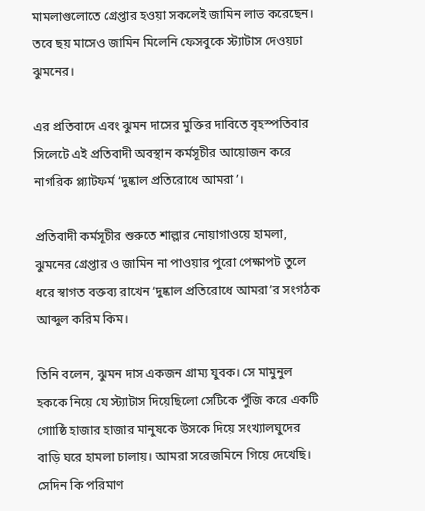মামলাগুলোতে গ্রেপ্তার হওয়া সকলেই জামিন লাভ করেছেন। তবে ছয় মাসেও জামিন মিলেনি ফেসবুকে স্ট্যাটাস দেওয়ঢা ঝুমনের।

এর প্রতিবাদে এবং ঝুমন দাসের মুক্তির দাবিতে বৃহস্পতিবার সিলেটে এই প্রতিবাদী অবস্থান কর্মসূচীর আয়োজন করে নাগরিক প্ল্যাটফর্ম ‘দুষ্কাল প্রতিরোধে আমরা’।

প্রতিবাদী কর্মসূচীর শুরুতে শাল্লার নোয়াগাওয়ে হামলা, ঝুমনের গ্রেপ্তার ও জামিন না পাওয়ার পুরো পেক্ষাপট তুলে ধরে স্বাগত বক্তব্য রাখেন ‘দুষ্কাল প্রতিরোধে আমরা’র সংগঠক আব্দুল করিম কিম।

তিনি বলেন, ঝুমন দাস একজন গ্রাম্য যুবক। সে মামুনুল হককে নিয়ে যে স্ট্যাটাস দিয়েছিলো সেটিকে পুঁজি করে একটি গোাষ্ঠি হাজার হাজার মানুষকে উসকে দিয়ে সংখ্যালঘুদের বাড়ি ঘরে হামলা চালায়। আমরা সরেজমিনে গিয়ে দেখেছি। সেদিন কি পরিমাণ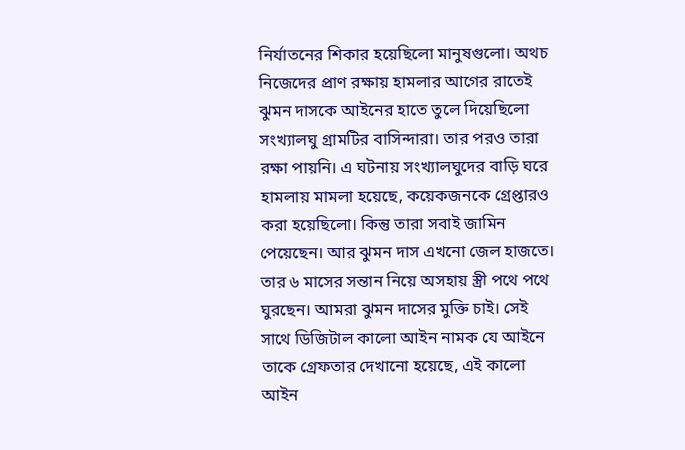নির্যাতনের শিকার হয়েছিলো মানুষগুলো। অথচ নিজেদের প্রাণ রক্ষায় হামলার আগের রাতেই ঝুমন দাসকে আইনের হাতে তুলে দিয়েছিলো সংখ্যালঘু গ্রামটির বাসিন্দারা। তার পরও তারা রক্ষা পায়নি। এ ঘটনায় সংখ্যালঘুদের বাড়ি ঘরে হামলায় মামলা হয়েছে, কয়েকজনকে গ্রেপ্তারও করা হয়েছিলো। কিন্তু তারা সবাই জামিন পেয়েছেন। আর ঝুমন দাস এখনো জেল হাজতে। তার ৬ মাসের সন্তান নিয়ে অসহায় স্ত্রী পথে পথে ঘুরছেন। আমরা ঝুমন দাসের মুক্তি চাই। সেই সাথে ডিজিটাল কালো আইন নামক যে আইনে তাকে গ্রেফতার দেখানো হয়েছে, এই কালো আইন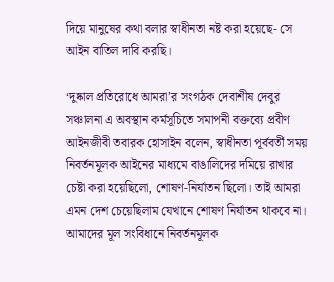দিয়ে মানুষের কথা বলার স্বাধীনতা নষ্ট করা হয়েছে- সে আইন বাতিল দাবি করছি।

‘দুষ্কাল প্রতিরোধে আমরা’র সংগঠক দেবাশীষ দেবুর সঞ্চালনা এ অবস্থান কর্মসূচিতে সমাপনী বক্তব্যে প্রবীণ আইনজীবী তবারক হোসাইন বলেন, স্বাধীনতা পূর্ববর্তী সময় নিবর্তনমূলক আইনের মাধ্যমে বাঙালিদের দমিয়ে রাখার চেষ্টা করা হয়েছিলো, শোষণ-নির্যাতন ছিলো। তাই আমরা এমন দেশ চেয়েছিলাম যেখানে শোষণ নির্যাতন থাকবে না। আমাদের মূল সংবিধানে নিবর্তনমূলক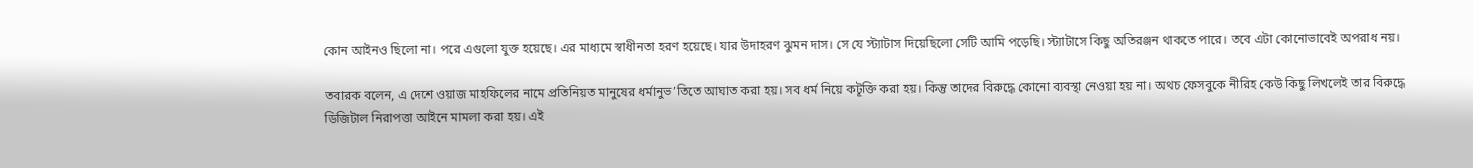কোন আইনও ছিলো না। পরে এগুলো যুক্ত হয়েছে। এর মাধ্যমে স্বাধীনতা হরণ হয়েছে। যার উদাহরণ ঝুমন দাস। সে যে স্ট্যাটাস দিয়েছিলো সেটি আমি পড়েছি। স্ট্যাটাসে কিছু অতিরঞ্জন থাকতে পারে। তবে এটা কোনোভাবেই অপরাধ নয়।

তবারক বলেন, এ দেশে ওয়াজ মাহফিলের নামে প্রতিনিয়ত মানুষের ধর্মানুভ’তিতে আঘাত করা হয়। সব ধর্ম নিয়ে কটূক্তি করা হয়। কিন্তু তাদের বিরুদ্ধে কোনো ব্যবস্থা নেওয়া হয় না। অথচ ফেসবুকে নীরিহ কেউ কিছু লিখলেই তার বিরুদ্ধে ডিজিটাল নিরাপত্তা আইনে মামলা করা হয়। এই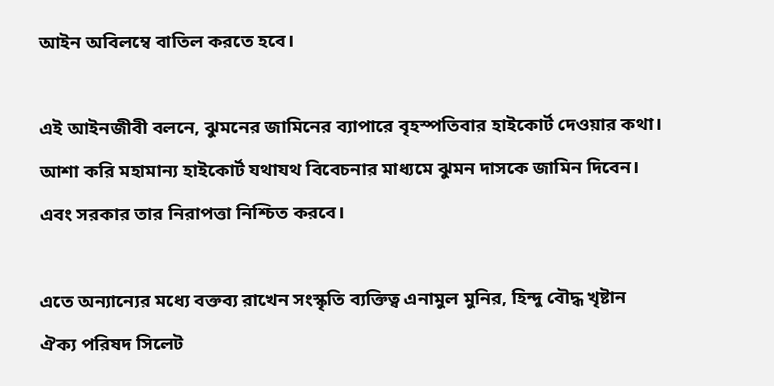আইন অবিলম্বে বাতিল করতে হবে।

এই আইনজীবী বলনে, ঝুমনের জামিনের ব্যাপারে বৃহস্পতিবার হাইকোর্ট দেওয়ার কথা। আশা করি মহামান্য হাইকোর্ট যথাযথ বিবেচনার মাধ্যমে ঝুমন দাসকে জামিন দিবেন। এবং সরকার তার নিরাপত্তা নিশ্চিত করবে।

এতে অন্যান্যের মধ্যে বক্তব্য রাখেন সংস্কৃতি ব্যক্তিত্ব এনামুল মুনির, হিন্দু বৌদ্ধ খৃষ্টান ঐক্য পরিষদ সিলেট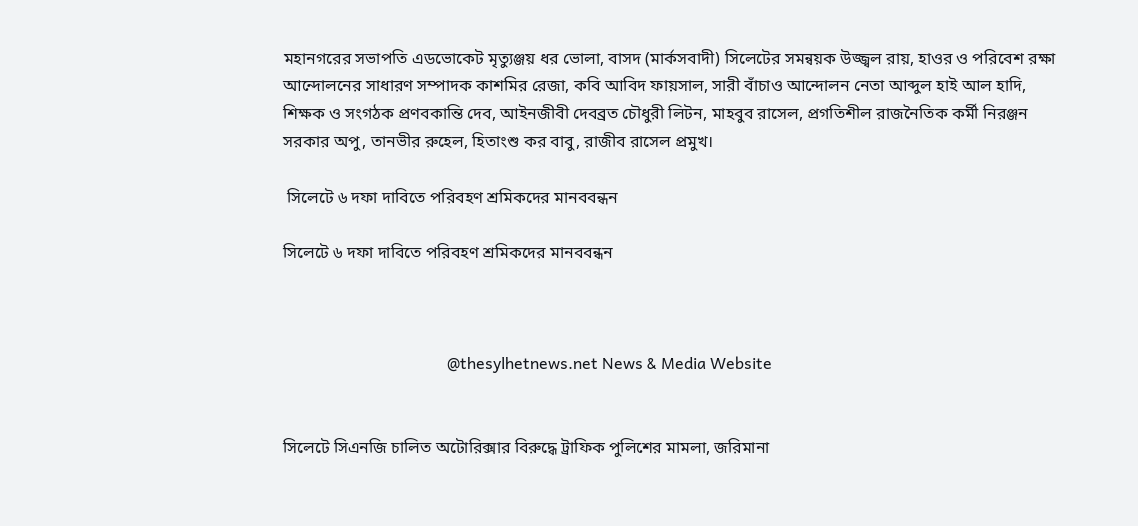মহানগরের সভাপতি এডভোকেট মৃত্যুঞ্জয় ধর ভোলা, বাসদ (মার্কসবাদী) সিলেটের সমন্বয়ক উজ্জ্বল রায়, হাওর ও পরিবেশ রক্ষা আন্দোলনের সাধারণ সম্পাদক কাশমির রেজা, কবি আবিদ ফায়সাল, সারী বাঁচাও আন্দোলন নেতা আব্দুল হাই আল হাদি, শিক্ষক ও সংগঠক প্রণবকান্তি দেব, আইনজীবী দেবব্রত চৌধুরী লিটন, মাহবুব রাসেল, প্রগতিশীল রাজনৈতিক কর্মী নিরঞ্জন সরকার অপু, তানভীর রুহেল, হিতাংশু কর বাবু, রাজীব রাসেল প্রমুখ।

 সিলেটে ৬ দফা দাবিতে পরিবহণ শ্রমিকদের মানববন্ধন

সিলেটে ৬ দফা দাবিতে পরিবহণ শ্রমিকদের মানববন্ধন



                                         @thesylhetnews.net News & Media Website


সিলেটে সিএনজি চালিত অটোরিক্সার বিরুদ্ধে ট্রাফিক পুলিশের মামলা, জরিমানা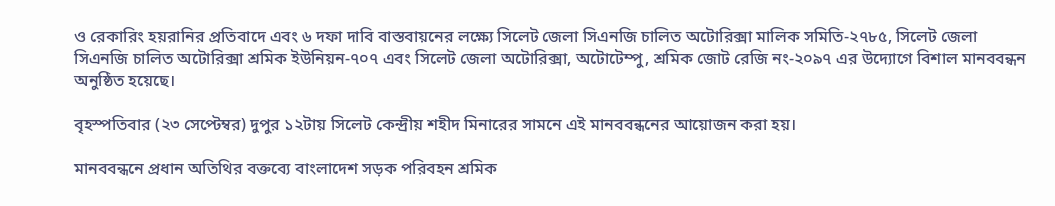ও রেকারিং হয়রানির প্রতিবাদে এবং ৬ দফা দাবি বাস্তবায়নের লক্ষ্যে সিলেট জেলা সিএনজি চালিত অটোরিক্সা মালিক সমিতি-২৭৮৫, সিলেট জেলা সিএনজি চালিত অটোরিক্সা শ্রমিক ইউনিয়ন-৭০৭ এবং সিলেট জেলা অটোরিক্সা, অটোটেম্পু, শ্রমিক জোট রেজি নং-২০৯৭ এর উদ্যোগে বিশাল মানববন্ধন অনুষ্ঠিত হয়েছে।

বৃহস্পতিবার (২৩ সেপ্টেম্বর) দুপুর ১২টায় সিলেট কেন্দ্রীয় শহীদ মিনারের সামনে এই মানববন্ধনের আয়োজন করা হয়।

মানববন্ধনে প্রধান অতিথির বক্তব্যে বাংলাদেশ সড়ক পরিবহন শ্রমিক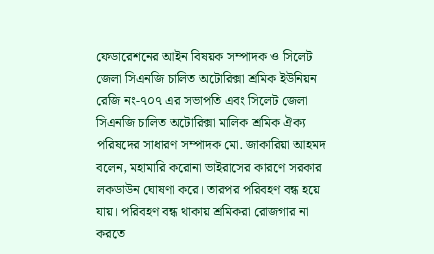ফেডারেশনের আইন বিষয়ক সম্পাদক ও সিলেট জেলা সিএনজি চালিত অটোরিক্সা শ্রমিক ইউনিয়ন রেজি নং-৭০৭ এর সভাপতি এবং সিলেট জেলা সিএনজি চালিত অটোরিক্সা মালিক শ্রমিক ঐক্য পরিষদের সাধারণ সম্পাদক মো. জাকারিয়া আহমদ বলেন, মহামারি করোনা ভাইরাসের কারণে সরকার লকডাউন ঘোষণা করে। তারপর পরিবহণ বন্ধ হয়ে যায়। পরিবহণ বন্ধ থাকায় শ্রমিকরা রোজগার না করতে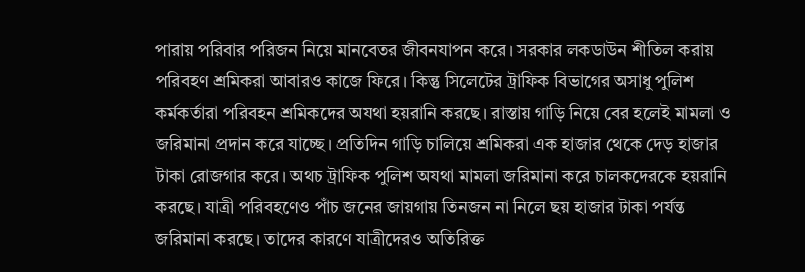পারায় পরিবার পরিজন নিয়ে মানবেতর জীবনযাপন করে। সরকার লকডাউন শীতিল করায় পরিবহণ শ্রমিকরা আবারও কাজে ফিরে। কিন্তু সিলেটের ট্রাফিক বিভাগের অসাধু পুলিশ কর্মকর্তারা পরিবহন শ্রমিকদের অযথা হয়রানি করছে। রাস্তায় গাড়ি নিয়ে বের হলেই মামলা ও জরিমানা প্রদান করে যাচ্ছে। প্রতিদিন গাড়ি চালিয়ে শ্রমিকরা এক হাজার থেকে দেড় হাজার টাকা রোজগার করে। অথচ ট্রাফিক পুলিশ অযথা মামলা জরিমানা করে চালকদেরকে হয়রানি করছে। যাত্রী পরিবহণেও পাঁচ জনের জায়গায় তিনজন না নিলে ছয় হাজার টাকা পর্যন্ত জরিমানা করছে। তাদের কারণে যাত্রীদেরও অতিরিক্ত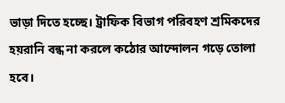ভাড়া দিতে হচ্ছে। ট্রাফিক বিভাগ পরিবহণ শ্রমিকদের হয়রানি বন্ধ না করলে কঠোর আন্দোলন গড়ে তোলা হবে।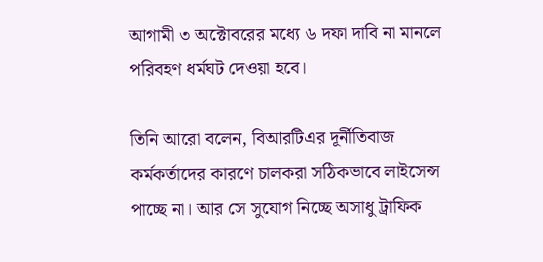আগামী ৩ অক্টোবরের মধ্যে ৬ দফা দাবি না মানলে পরিবহণ ধর্মঘট দেওয়া হবে।

তিনি আরো বলেন, বিআরটিএর দূর্নীতিবাজ কর্মকর্তাদের কারণে চালকরা সঠিকভাবে লাইসেন্স পাচ্ছে না। আর সে সুযোগ নিচ্ছে অসাধু ট্রাফিক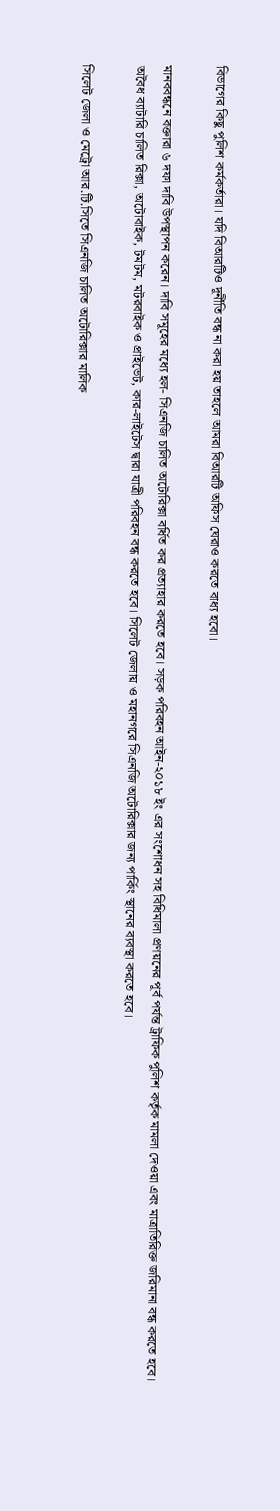বিভাগের কিছু পুলিশ কর্মকর্তারা। যদি বিআরটিও দূর্নীতি বন্ধ না করা হয় তাহলে আমরা বিআরটি অফিস ঘেরাও করতে বাধ্য হবো।

মানববন্ধনে বক্তারা ৬ দফা দাবি উপস্থাপন করেন। দাবি সমূহের মধ্যে হল- সিএনজি চালিত অটোরিক্সা বর্ধিত কর প্রত্যাহার করতে হবে। সড়ক পরিবহন আইন-২০১৮ ইং এর সংশোধন সহ বিধিমালা প্রণয়নের পূর্ব পর্যন্ত ট্রাফিক পুলিশ কর্তৃক মামলা দেওয়া এবং মাত্রাতিরিক্ত জরিমানা বন্ধ করতে হবে। অবৈধ ব্যাটারি চালিত রিক্সা, অটোবাইক, টমটম, মটরবাইক ও প্রাইভেট, কার-লাইটেস দ্বারা যাত্রী পরিবহন বন্ধ করতে হবে। সিলেট জেলায় ও মহানগরে সিএনজি অটোরিক্সার জন্য পার্কিং স্থানের ব্যবস্থা করতে হবে।

সিলেট জেলা ও মেট্রো আর.টি.সিতে সিএনজি চালিত অটোরিক্সার মালিক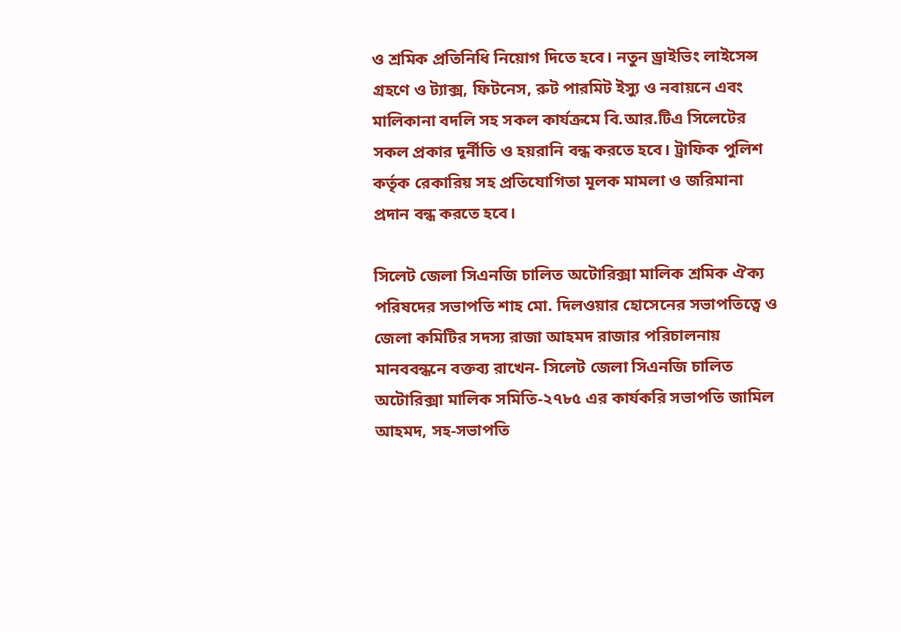ও শ্রমিক প্রতিনিধি নিয়োগ দিতে হবে। নতুন ড্রাইভিং লাইসেন্স গ্রহণে ও ট্যাক্স, ফিটনেস, রুট পারমিট ইস্যু ও নবায়নে এবং মালিকানা বদলি সহ সকল কার্যক্রমে বি.আর.টিএ সিলেটের সকল প্রকার দূর্নীতি ও হয়রানি বন্ধ করতে হবে। ট্রাফিক পুলিশ কর্তৃক রেকারিয় সহ প্রতিযোগিতা মূলক মামলা ও জরিমানা প্রদান বন্ধ করতে হবে।

সিলেট জেলা সিএনজি চালিত অটোরিক্সা মালিক শ্রমিক ঐক্য পরিষদের সভাপতি শাহ মো. দিলওয়ার হোসেনের সভাপতিত্বে ও জেলা কমিটির সদস্য রাজা আহমদ রাজার পরিচালনায় মানববন্ধনে বক্তব্য রাখেন- সিলেট জেলা সিএনজি চালিত অটোরিক্সা মালিক সমিতি-২৭৮৫ এর কার্যকরি সভাপতি জামিল আহমদ, সহ-সভাপতি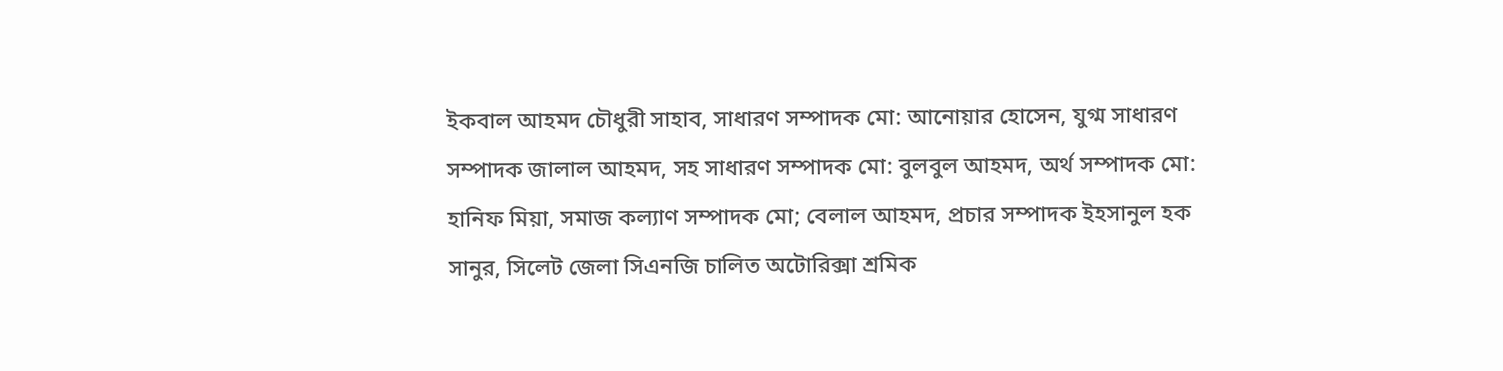ইকবাল আহমদ চৌধুরী সাহাব, সাধারণ সম্পাদক মো: আনোয়ার হোসেন, যুগ্ম সাধারণ সম্পাদক জালাল আহমদ, সহ সাধারণ সম্পাদক মো: বুলবুল আহমদ, অর্থ সম্পাদক মো: হানিফ মিয়া, সমাজ কল্যাণ সম্পাদক মো; বেলাল আহমদ, প্রচার সম্পাদক ইহসানুল হক সানুর, সিলেট জেলা সিএনজি চালিত অটোরিক্সা শ্রমিক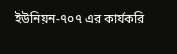ইউনিয়ন-৭০৭ এর কার্যকরি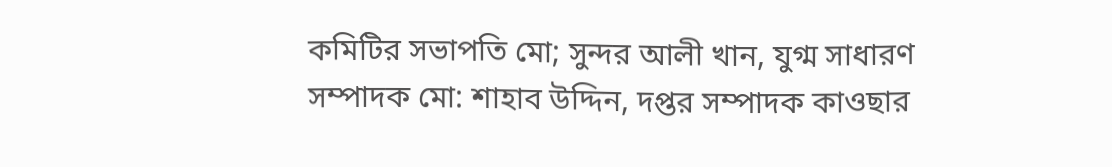কমিটির সভাপতি মো; সুন্দর আলী খান, যুগ্ম সাধারণ সম্পাদক মো: শাহাব উদ্দিন, দপ্তর সম্পাদক কাওছার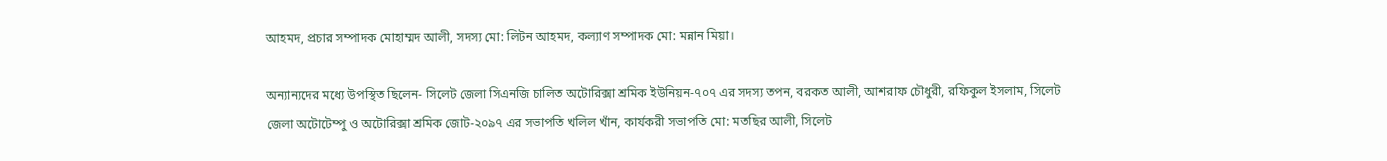আহমদ, প্রচার সম্পাদক মোহাম্মদ আলী, সদস্য মো: লিটন আহমদ, কল্যাণ সম্পাদক মো: মন্নান মিয়া।

অন্যান্যদের মধ্যে উপস্থিত ছিলেন- সিলেট জেলা সিএনজি চালিত অটোরিক্সা শ্রমিক ইউনিয়ন-৭০৭ এর সদস্য তপন, বরকত আলী, আশরাফ চৌধুরী, রফিকুল ইসলাম, সিলেট জেলা অটোটেম্পু ও অটোরিক্সা শ্রমিক জোট-২০৯৭ এর সভাপতি খলিল খাঁন, কার্যকরী সভাপতি মো: মতছির আলী, সিলেট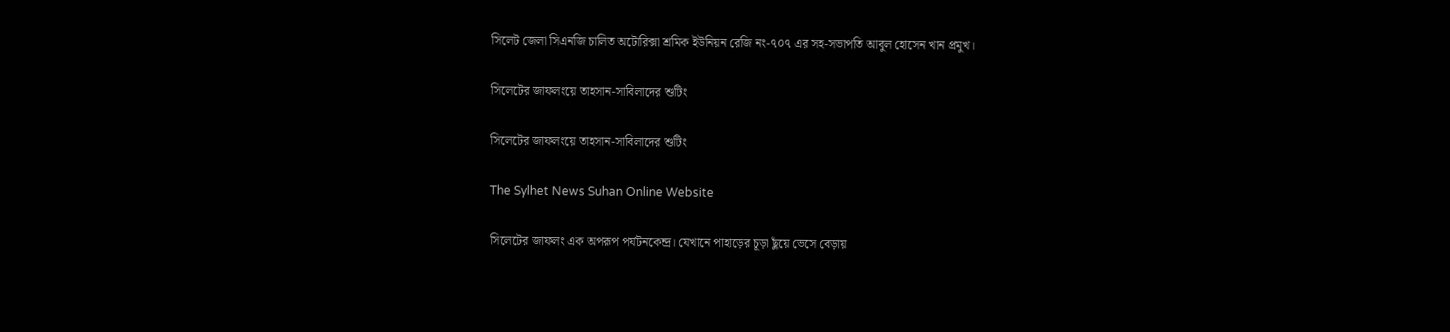সিলেট জেলা সিএনজি চালিত অটোরিক্সা শ্রমিক ইউনিয়ন রেজি নং-৭০৭ এর সহ-সভাপতি আবুল হোসেন খান প্রমুখ।

সিলেটের জাফলংয়ে তাহসান-সাবিলাদের শুটিং

সিলেটের জাফলংয়ে তাহসান-সাবিলাদের শুটিং

The Sylhet News Suhan Online Website

সিলেটের জাফলং এক অপরূপ পর্যটনকেন্দ্র। যেখানে পাহাড়ের চূড়া ছুঁয়ে ভেসে বেড়ায়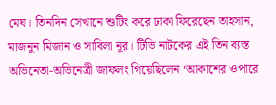মেঘ। তিনদিন সেখানে শুটিং করে ঢাকা ফিরেছেন তাহসান, মাজনুন মিজান ও সাবিলা নূর। টিভি নাটকের এই তিন ব্যস্ত অভিনেতা-অভিনেত্রী জাফলং গিয়েছিলেন ‘আকাশের ওপারে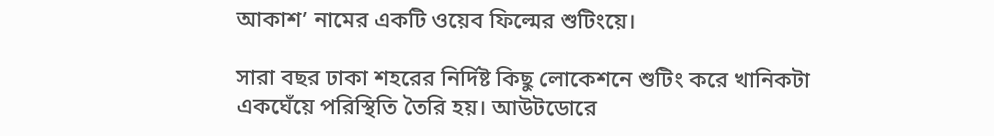আকাশ’ নামের একটি ওয়েব ফিল্মের শুটিংয়ে।

সারা বছর ঢাকা শহরের নির্দিষ্ট কিছু লোকেশনে শুটিং করে খানিকটা একঘেঁয়ে পরিস্থিতি তৈরি হয়। আউটডোরে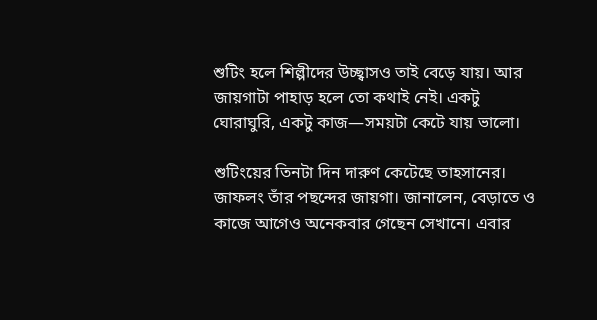শুটিং হলে শিল্পীদের উচ্ছ্বাসও তাই বেড়ে যায়। আর জায়গাটা পাহাড় হলে তো কথাই নেই। একটু ঘোরাঘুরি, একটু কাজ—সময়টা কেটে যায় ভালো।

শুটিংয়ের তিনটা দিন দারুণ কেটেছে তাহসানের। জাফলং তাঁর পছন্দের জায়গা। জানালেন, বেড়াতে ও কাজে আগেও অনেকবার গেছেন সেখানে। এবার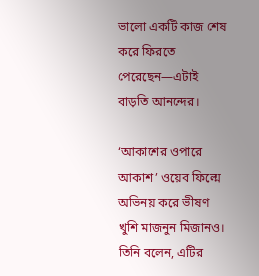ভালো একটি কাজ শেষ করে ফিরতে পেরেছেন—এটাই বাড়তি আনন্দের।

‘আকাশের ওপারে আকাশ’ ওয়েব ফিল্মে অভিনয় করে ভীষণ খুশি মাজনুন মিজানও। তিনি বলেন, এটির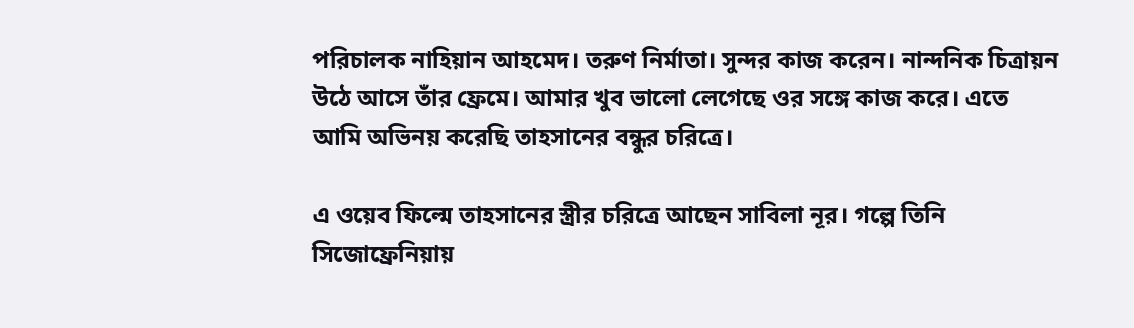পরিচালক নাহিয়ান আহমেদ। তরুণ নির্মাতা। সুন্দর কাজ করেন। নান্দনিক চিত্রায়ন উঠে আসে তাঁর ফ্রেমে। আমার খুব ভালো লেগেছে ওর সঙ্গে কাজ করে। এতে আমি অভিনয় করেছি তাহসানের বন্ধুর চরিত্রে।

এ ওয়েব ফিল্মে তাহসানের স্ত্রীর চরিত্রে আছেন সাবিলা নূর। গল্পে তিনি সিজোফ্রেনিয়ায়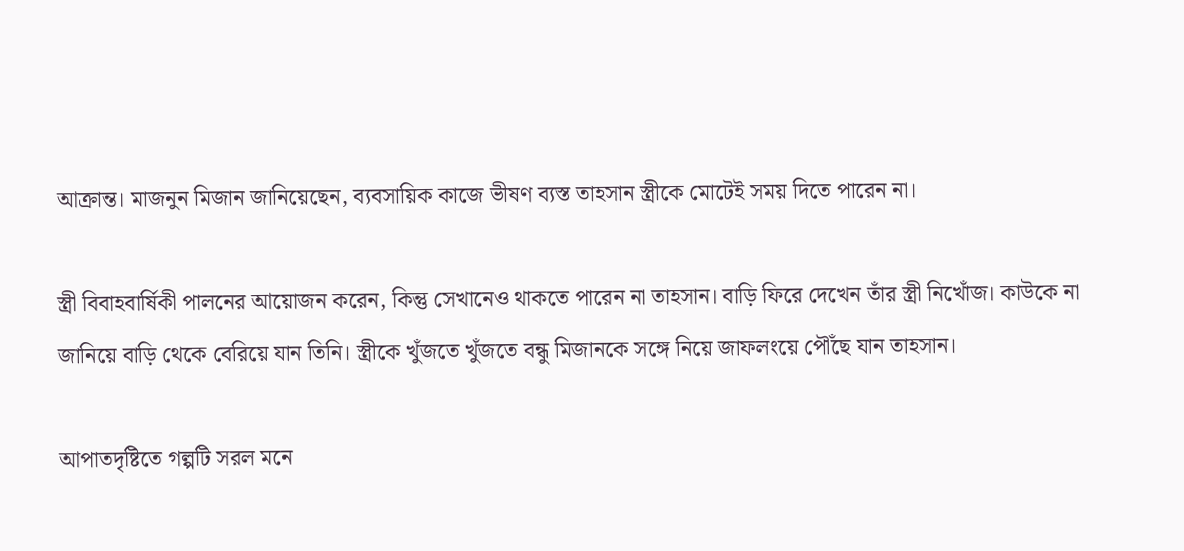আক্রান্ত। মাজনুন মিজান জানিয়েছেন, ব্যবসায়িক কাজে ভীষণ ব্যস্ত তাহসান স্ত্রীকে মোটেই সময় দিতে পারেন না।

স্ত্রী বিবাহবার্ষিকী পালনের আয়োজন করেন, কিন্তু সেখানেও থাকতে পারেন না তাহসান। বাড়ি ফিরে দেখেন তাঁর স্ত্রী নিখোঁজ। কাউকে না জানিয়ে বাড়ি থেকে বেরিয়ে যান তিনি। স্ত্রীকে খুঁজতে খুঁজতে বন্ধু মিজানকে সঙ্গে নিয়ে জাফলংয়ে পৌঁছে যান তাহসান।

আপাতদৃষ্টিতে গল্পটি সরল মনে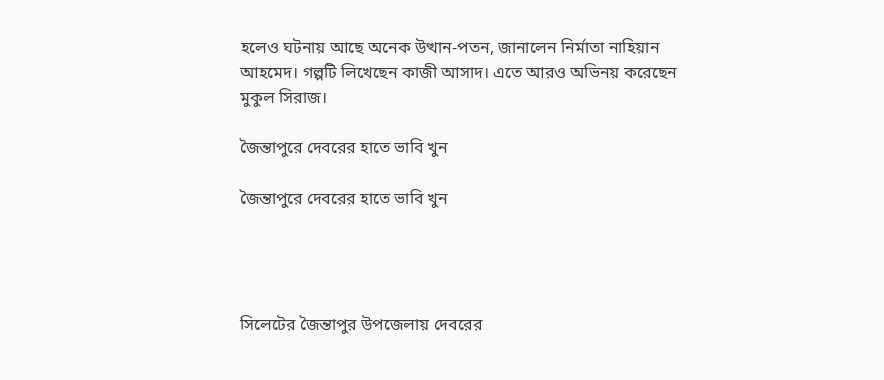হলেও ঘটনায় আছে অনেক উত্থান-পতন, জানালেন নির্মাতা নাহিয়ান আহমেদ। গল্পটি লিখেছেন কাজী আসাদ। এতে আরও অভিনয় করেছেন মুকুল সিরাজ।

জৈন্তাপুরে দেবরের হাতে ভাবি খুন

জৈন্তাপুরে দেবরের হাতে ভাবি খুন




সিলেটের জৈন্তাপুর উপজেলায় দেবরের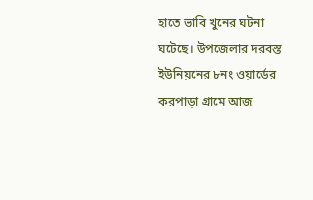হাতে ভাবি খুনের ঘটনা ঘটেছে। উপজেলার দরবস্ত ইউনিয়নের ৮নং ওয়ার্ডের করপাড়া গ্রামে আজ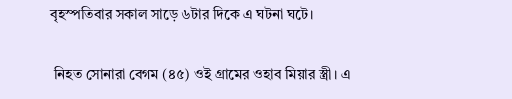বৃহস্পতিবার সকাল সাড়ে ৬টার দিকে এ ঘটনা ঘটে।

 নিহত সোনারা বেগম (৪৫) ওই গ্রামের ওহাব মিয়ার স্ত্রী। এ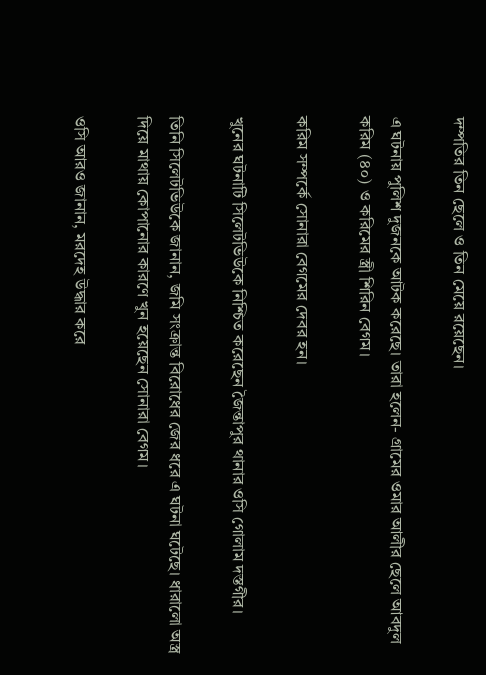দম্পতির তিন ছেলে ও তিন মেয়ে রয়েছেন।

এ ঘটনায় পুলিশ দুজনকে আটক করেছে। তারা হলেন- গ্রামের ওমার আলীর ছেলে আবদুল করিম (৪০) ও করিমের স্ত্রী শিরিন বেগম।

করিম সম্পর্কে সোনারা বেগমের দেবর হন।

খুনের ঘটনাটি সিলেটভিউকে নিশ্চিত করেছেন জৈন্তাপুর থানার ওসি গোলাম দস্তগীর।

তিনি সিলেটভিউকে জানান, জমি সংক্রান্ত বিরোধের জের ধরে এ ঘটনা ঘটেছে। ধারালো অস্ত্র দিয়ে মাথায় কোপানোর কারণে খুন হয়েছেন সোনারা বেগম।

ওসি আরও জানান, মরদেহ উদ্ধার করে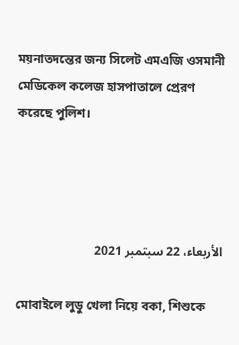ময়নাতদন্তের জন্য সিলেট এমএজি ওসমানী মেডিকেল কলেজ হাসপাতালে প্রেরণ করেছে পুলিশ।




الأربعاء، 22 سبتمبر 2021

মোবাইলে লুডু খেলা নিয়ে বকা, শিশুকে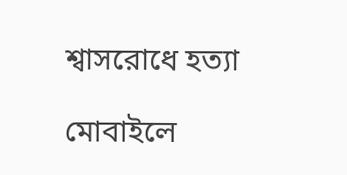শ্বাসরোধে হত্যা

মোবাইলে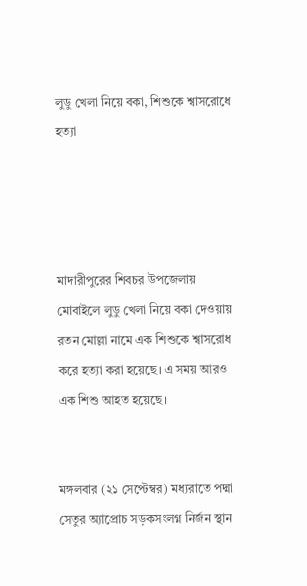লুডু খেলা নিয়ে বকা, শিশুকে শ্বাসরোধে হত্যা




মাদারীপুরের শিবচর উপজেলায় মোবাইলে লুডু খেলা নিয়ে বকা দেওয়ায় রতন মোল্লা নামে এক শিশুকে শ্বাসরোধ করে হত্যা করা হয়েছে। এ সময় আরও এক শিশু আহত হয়েছে।


মঙ্গলবার (২১ সেপ্টেম্বর) মধ্যরাতে পদ্মা সেতুর অ্যাপ্রোচ সড়কসংলগ্ন নির্জন স্থান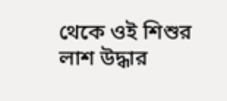থেকে ওই শিশুর লাশ উদ্ধার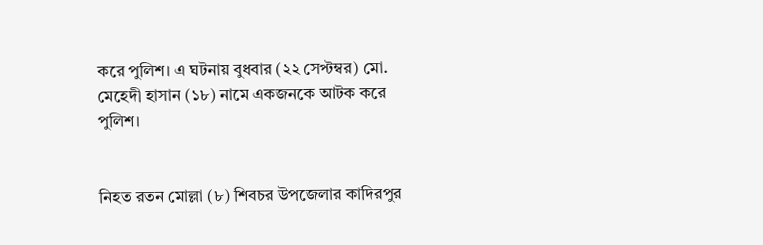করে পুলিশ। এ ঘটনায় বুধবার (২২ সেপ্টম্বর) মো. মেহেদী হাসান (১৮) নামে একজনকে আটক করে পুলিশ।


নিহত রতন মোল্লা (৮) শিবচর উপজেলার কাদিরপুর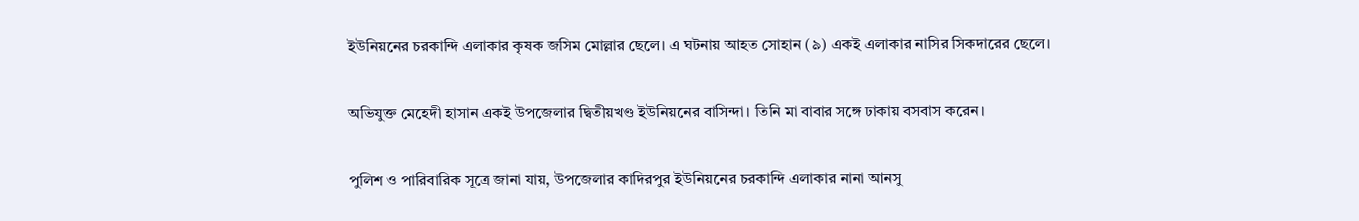ইউনিয়নের চরকান্দি এলাকার কৃষক জসিম মোল্লার ছেলে। এ ঘটনায় আহত সোহান (৯) একই এলাকার নাসির সিকদারের ছেলে।

অভিযুক্ত মেহেদী হাসান একই উপজেলার দ্বিতীয়খণ্ড ইউনিয়নের বাসিন্দা। তিনি মা বাবার সঙ্গে ঢাকায় বসবাস করেন।

পুলিশ ও পারিবারিক সূত্রে জানা যায়, উপজেলার কাদিরপুর ইউনিয়নের চরকান্দি এলাকার নানা আনসু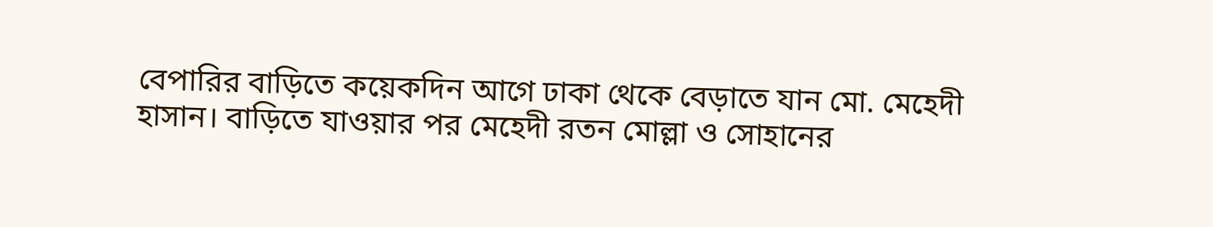বেপারির বাড়িতে কয়েকদিন আগে ঢাকা থেকে বেড়াতে যান মো. মেহেদী হাসান। বাড়িতে যাওয়ার পর মেহেদী রতন মোল্লা ও সোহানের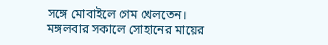সঙ্গে মোবাইলে গেম খেলতেন। মঙ্গলবার সকালে সোহানের মায়ের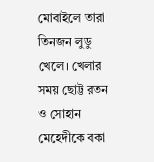মোবাইলে তারা তিনজন লুডু খেলে। খেলার সময় ছোট্ট রতন ও সোহান মেহেদীকে বকা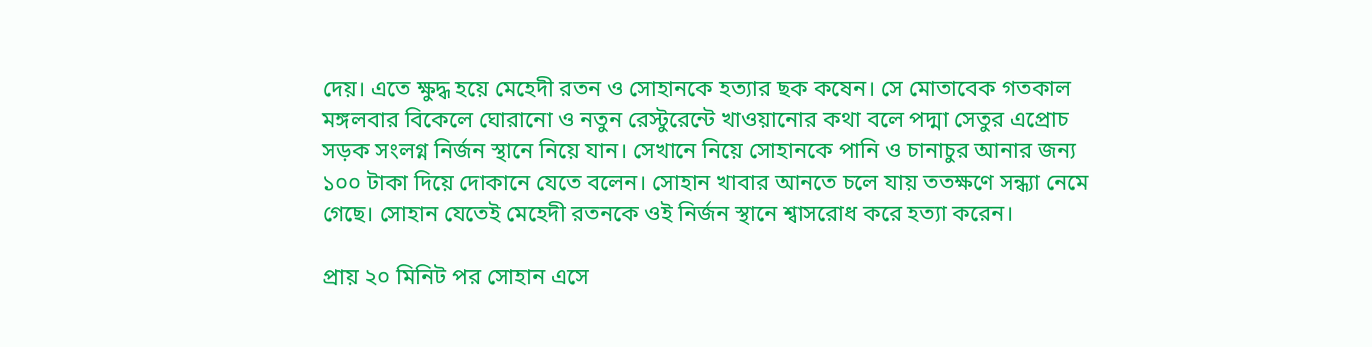দেয়। এতে ক্ষুদ্ধ হয়ে মেহেদী রতন ও সোহানকে হত্যার ছক কষেন। সে মোতাবেক গতকাল মঙ্গলবার বিকেলে ঘোরানো ও নতুন রেস্টুরেন্টে খাওয়ানোর কথা বলে পদ্মা সেতুর এপ্রোচ সড়ক সংলগ্ন নির্জন স্থানে নিয়ে যান। সেখানে নিয়ে সোহানকে পানি ও চানাচুর আনার জন্য ১০০ টাকা দিয়ে দোকানে যেতে বলেন। সোহান খাবার আনতে চলে যায় ততক্ষণে সন্ধ্যা নেমে গেছে। সোহান যেতেই মেহেদী রতনকে ওই নির্জন স্থানে শ্বাসরোধ করে হত্যা করেন।

প্রায় ২০ মিনিট পর সোহান এসে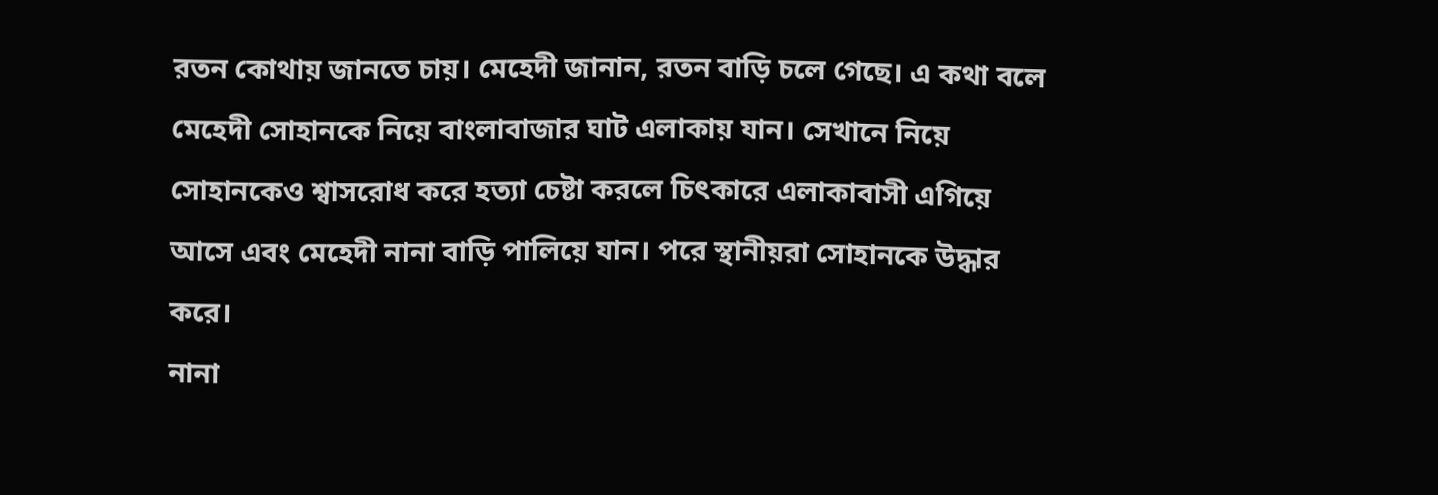রতন কোথায় জানতে চায়। মেহেদী জানান, রতন বাড়ি চলে গেছে। এ কথা বলে মেহেদী সোহানকে নিয়ে বাংলাবাজার ঘাট এলাকায় যান। সেখানে নিয়ে সোহানকেও শ্বাসরোধ করে হত্যা চেষ্টা করলে চিৎকারে এলাকাবাসী এগিয়ে আসে এবং মেহেদী নানা বাড়ি পালিয়ে যান। পরে স্থানীয়রা সোহানকে উদ্ধার করে।
নানা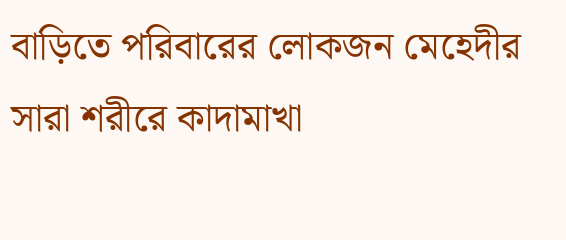বাড়িতে পরিবারের লোকজন মেহেদীর সারা শরীরে কাদামাখা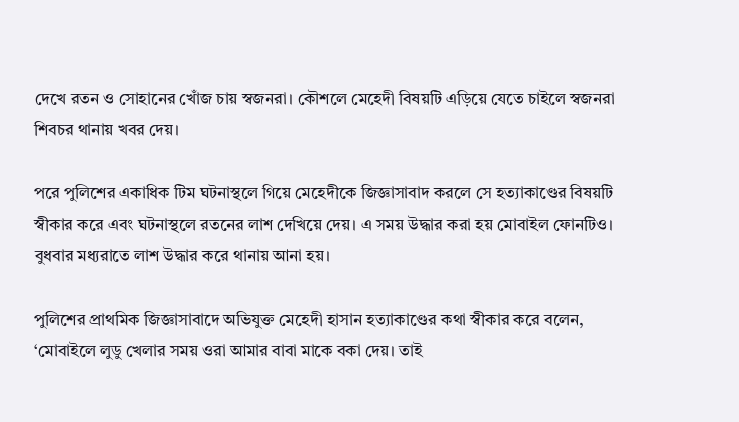দেখে রতন ও সোহানের খোঁজ চায় স্বজনরা। কৌশলে মেহেদী বিষয়টি এড়িয়ে যেতে চাইলে স্বজনরা শিবচর থানায় খবর দেয়।

পরে পুলিশের একাধিক টিম ঘটনাস্থলে গিয়ে মেহেদীকে জিজ্ঞাসাবাদ করলে সে হত্যাকাণ্ডের বিষয়টি স্বীকার করে এবং ঘটনাস্থলে রতনের লাশ দেখিয়ে দেয়। এ সময় উদ্ধার করা হয় মোবাইল ফোনটিও। বুধবার মধ্যরাতে লাশ উদ্ধার করে থানায় আনা হয়।

পুলিশের প্রাথমিক জিজ্ঞাসাবাদে অভিযুক্ত মেহেদী হাসান হত্যাকাণ্ডের কথা স্বীকার করে বলেন, ‘মোবাইলে লুডু খেলার সময় ওরা আমার বাবা মাকে বকা দেয়। তাই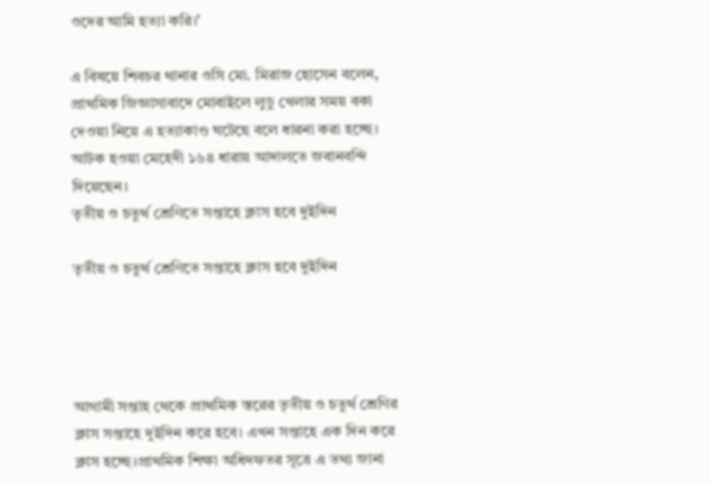ওদের আমি হত্যা করি।’

এ বিষয়ে শিবচর থানার ওসি মো. মিরাজ হোসেন বলেন, প্রাথমিক জিজ্ঞাসাবাদে মোবাইলে লুডু খেলার সময় বকা দেওয়া নিয়ে এ হত্যাকাণ্ড ঘটেছে বলে ধারনা করা হচ্ছে। আটক হওয়া মেহেদী ১৬৪ ধারায় আদালতে জবানবন্দি দিয়েছেন।
তৃতীয় ও চতুর্থ শ্রেণিতে সপ্তাহে ক্লাস হবে দুইদিন

তৃতীয় ও চতুর্থ শ্রেণিতে সপ্তাহে ক্লাস হবে দুইদিন




আগামী সপ্তাহ থেকে প্রাথমিক স্তরের তৃতীয় ও চতুর্থ শ্রেণির ক্লাস সপ্তাহে দুইদিন করে হবে। এখন সপ্তাহে এক দিন করে ক্লাস হচ্ছে।প্রাথমিক শিক্ষা অধিদফতর সূত্রে এ তথ্য জানা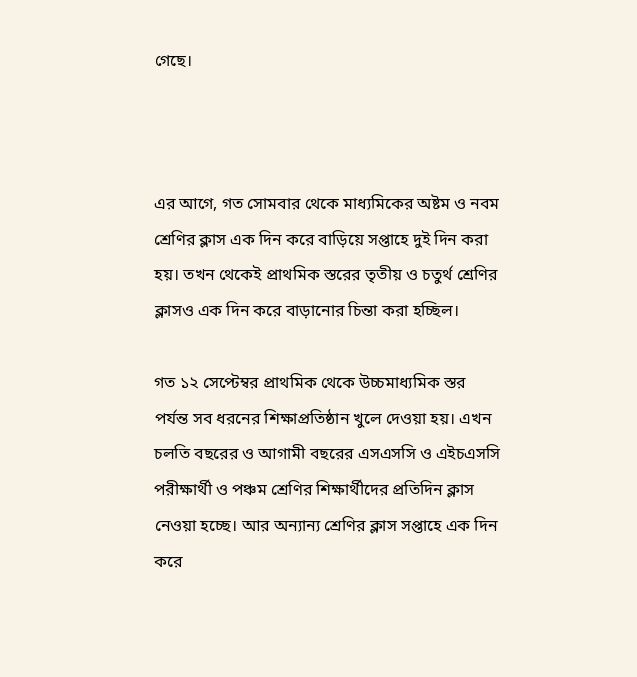গেছে।



এর আগে, গত সোমবার থেকে মাধ্যমিকের অষ্টম ও নবম শ্রেণির ক্লাস এক দিন করে বাড়িয়ে সপ্তাহে দুই দিন করা হয়। তখন থেকেই প্রাথমিক স্তরের তৃতীয় ও চতুর্থ শ্রেণির ক্লাসও এক দিন করে বাড়ানোর চিন্তা করা হচ্ছিল।

গত ১২ সেপ্টেম্বর প্রাথমিক থেকে উচ্চমাধ্যমিক স্তর পর্যন্ত সব ধরনের শিক্ষাপ্রতিষ্ঠান খুলে দেওয়া হয়। এখন চলতি বছরের ও আগামী বছরের এসএসসি ও এইচএসসি পরীক্ষার্থী ও পঞ্চম শ্রেণির শিক্ষার্থীদের প্রতিদিন ক্লাস নেওয়া হচ্ছে। আর অন্যান্য শ্রেণির ক্লাস সপ্তাহে এক দিন করে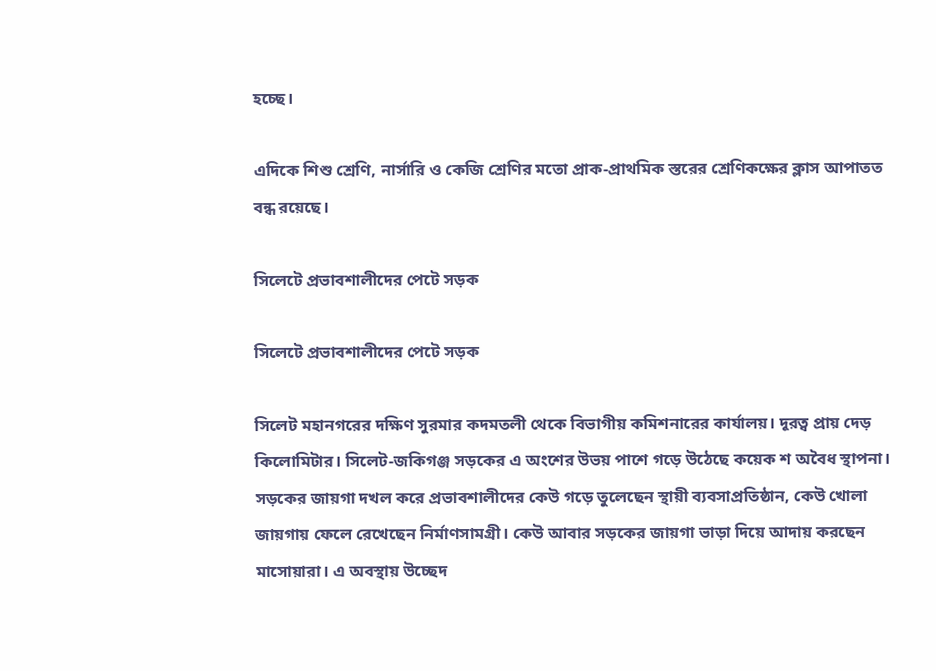হচ্ছে।

এদিকে শিশু শ্রেণি, নার্সারি ও কেজি শ্রেণির মতো প্রাক-প্রাথমিক স্তরের শ্রেণিকক্ষের ক্লাস আপাতত বন্ধ রয়েছে।

সিলেটে প্রভাবশালীদের পেটে সড়ক

সিলেটে প্রভাবশালীদের পেটে সড়ক

সিলেট মহানগরের দক্ষিণ সুরমার কদমতলী থেকে বিভাগীয় কমিশনারের কার্যালয়। দূরত্ব প্রায় দেড় কিলোমিটার। সিলেট-জকিগঞ্জ সড়কের এ অংশের উভয় পাশে গড়ে উঠেছে কয়েক শ অবৈধ স্থাপনা। সড়কের জায়গা দখল করে প্রভাবশালীদের কেউ গড়ে তুলেছেন স্থায়ী ব্যবসাপ্রতিষ্ঠান, কেউ খোলা জায়গায় ফেলে রেখেছেন নির্মাণসামগ্রী। কেউ আবার সড়কের জায়গা ভাড়া দিয়ে আদায় করছেন মাসোয়ারা। এ অবস্থায় উচ্ছেদ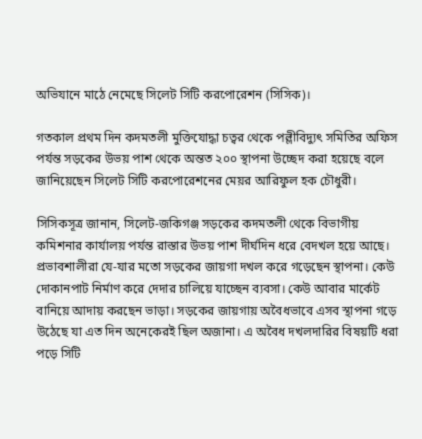অভিযানে মাঠে নেমেছে সিলেট সিটি করপোরেশন (সিসিক)।

গতকাল প্রথম দিন কদমতলী মুক্তিযোদ্ধা চত্বর থেকে পল্লীবিদ্যুৎ সমিতির অফিস পর্যন্ত সড়কের উভয় পাশ থেকে অন্তত ২০০ স্থাপনা উচ্ছেদ করা হয়েছে বলে জানিয়েছেন সিলেট সিটি করপোরেশনের মেয়র আরিফুল হক চৌধুরী।

সিসিকসূত্র জানান, সিলেট-জকিগঞ্জ সড়কের কদমতলী থেকে বিভাগীয় কমিশনার কার্যালয় পর্যন্ত রাস্তার উভয় পাশ দীর্ঘদিন ধরে বেদখল হয়ে আছে। প্রভাবশালীরা যে-যার মতো সড়কের জায়গা দখল করে গড়েছেন স্থাপনা। কেউ দোকানপাট নির্মাণ করে দেদার চালিয়ে যাচ্ছেন ব্যবসা। কেউ আবার মার্কেট বানিয়ে আদায় করছেন ভাড়া। সড়কের জায়গায় অবৈধভাবে এসব স্থাপনা গড়ে উঠেছে যা এত দিন অনেকেরই ছিল অজানা। এ অবৈধ দখলদারির বিষয়টি ধরা পড়ে সিটি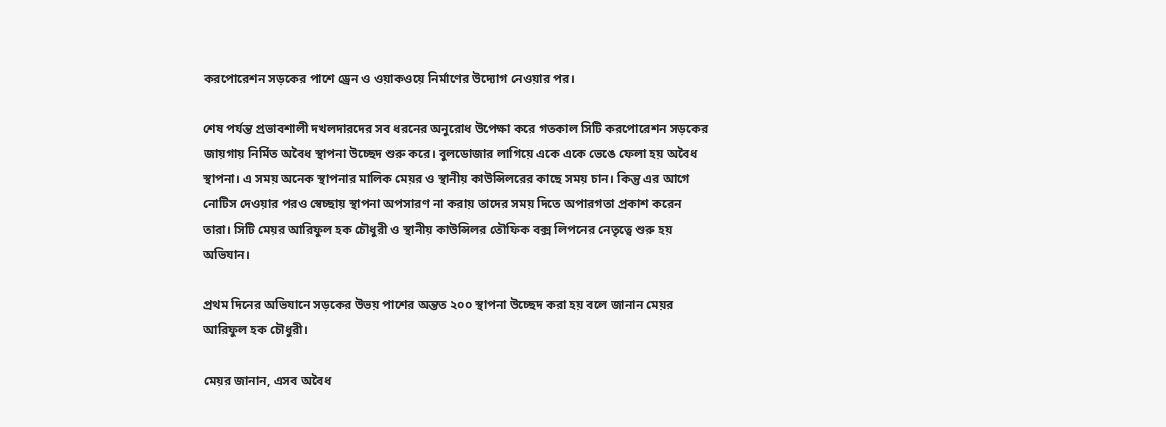করপোরেশন সড়কের পাশে ড্রেন ও ওয়াকওয়ে নির্মাণের উদ্যোগ নেওয়ার পর।

শেষ পর্যন্ত প্রভাবশালী দখলদারদের সব ধরনের অনুরোধ উপেক্ষা করে গতকাল সিটি করপোরেশন সড়কের জায়গায় নির্মিত অবৈধ স্থাপনা উচ্ছেদ শুরু করে। বুলডোজার লাগিয়ে একে একে ভেঙে ফেলা হয় অবৈধ স্থাপনা। এ সময় অনেক স্থাপনার মালিক মেয়র ও স্থানীয় কাউন্সিলরের কাছে সময় চান। কিন্তু এর আগে নোটিস দেওয়ার পরও স্বেচ্ছায় স্থাপনা অপসারণ না করায় তাদের সময় দিতে অপারগতা প্রকাশ করেন তারা। সিটি মেয়র আরিফুল হক চৌধুরী ও স্থানীয় কাউন্সিলর তৌফিক বক্স লিপনের নেতৃত্বে শুরু হয় অভিযান।

প্রথম দিনের অভিযানে সড়কের উভয় পাশের অন্তত ২০০ স্থাপনা উচ্ছেদ করা হয় বলে জানান মেয়র আরিফুল হক চৌধুরী।

মেয়র জানান, এসব অবৈধ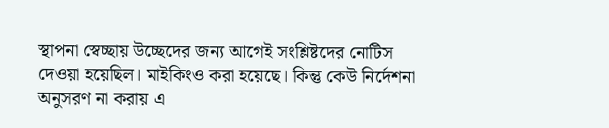স্থাপনা স্বেচ্ছায় উচ্ছেদের জন্য আগেই সংশ্লিষ্টদের নোটিস দেওয়া হয়েছিল। মাইকিংও করা হয়েছে। কিন্তু কেউ নির্দেশনা অনুসরণ না করায় এ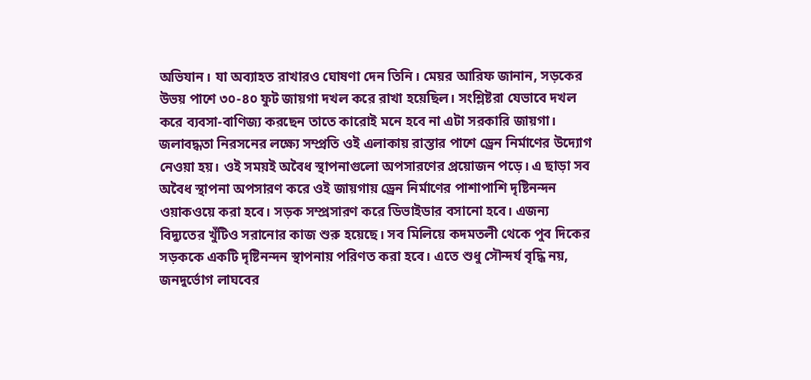অভিযান। যা অব্যাহত রাখারও ঘোষণা দেন তিনি। মেয়র আরিফ জানান, সড়কের উভয় পাশে ৩০-৪০ ফুট জায়গা দখল করে রাখা হয়েছিল। সংশ্লিষ্টরা যেভাবে দখল করে ব্যবসা-বাণিজ্য করছেন তাতে কারোই মনে হবে না এটা সরকারি জায়গা। জলাবদ্ধতা নিরসনের লক্ষ্যে সম্প্রতি ওই এলাকায় রাস্তার পাশে ড্রেন নির্মাণের উদ্যোগ নেওয়া হয়। ওই সময়ই অবৈধ স্থাপনাগুলো অপসারণের প্রয়োজন পড়ে। এ ছাড়া সব অবৈধ স্থাপনা অপসারণ করে ওই জায়গায় ড্রেন নির্মাণের পাশাপাশি দৃষ্টিনন্দন ওয়াকওয়ে করা হবে। সড়ক সম্প্রসারণ করে ডিভাইডার বসানো হবে। এজন্য বিদ্যুতের খুঁটিও সরানোর কাজ শুরু হয়েছে। সব মিলিয়ে কদমতলী থেকে পুব দিকের সড়ককে একটি দৃষ্টিনন্দন স্থাপনায় পরিণত করা হবে। এতে শুধু সৌন্দর্য বৃদ্ধি নয়, জনদুর্ভোগ লাঘবের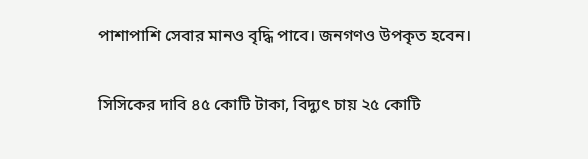পাশাপাশি সেবার মানও বৃদ্ধি পাবে। জনগণও উপকৃত হবেন।

সিসিকের দাবি ৪৫ কোটি টাকা, বিদ্যুৎ চায় ২৫ কোটি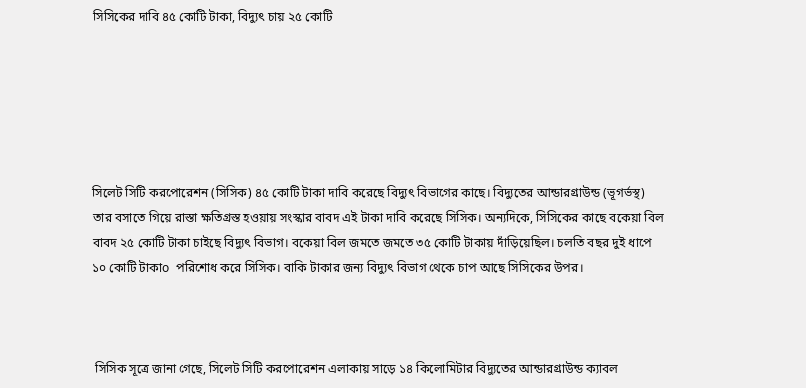সিসিকের দাবি ৪৫ কোটি টাকা, বিদ্যুৎ চায় ২৫ কোটি






সিলেট সিটি করপোরেশন (সিসিক) ৪৫ কোটি টাকা দাবি করেছে বিদ্যুৎ বিভাগের কাছে। বিদ্যুতের আন্ডারগ্রাউন্ড (ভূগর্ভস্থ) তার বসাতে গিয়ে রাস্তা ক্ষতিগ্রস্ত হওয়ায় সংস্কার বাবদ এই টাকা দাবি করেছে সিসিক। অন্যদিকে, সিসিকের কাছে বকেয়া বিল বাবদ ২৫ কোটি টাকা চাইছে বিদ্যুৎ বিভাগ। বকেয়া বিল জমতে জমতে ৩৫ কোটি টাকায় দাঁড়িয়েছিল। চলতি বছর দুই ধাপে ১০ কোটি টাকাo  পরিশোধ করে সিসিক। বাকি টাকার জন্য বিদ্যুৎ বিভাগ থেকে চাপ আছে সিসিকের উপর।



 সিসিক সূত্রে জানা গেছে, সিলেট সিটি করপোরেশন এলাকায় সাড়ে ১৪ কিলোমিটার বিদ্যুতের আন্ডারগ্রাউন্ড ক্যাবল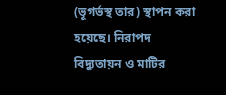(ভূগর্ভস্থ তার) স্থাপন করা হয়েছে। নিরাপদ বিদ্যুতায়ন ও মাটির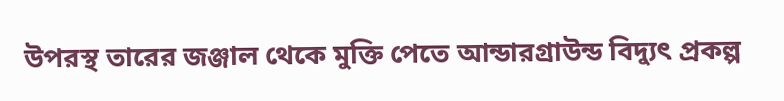উপরস্থ তারের জঞ্জাল থেকে মুক্তি পেতে আন্ডারগ্রাউন্ড বিদ্যুৎ প্রকল্প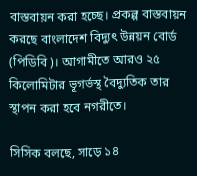বাস্তবায়ন করা হচ্ছে। প্রকল্প বাস্তবায়ন করছে বাংলাদেশ বিদ্যুৎ উন্নয়ন বোর্ড (পিডিবি)। আগামীতে আরও ২৫ কিলোমিটার ভূগর্ভস্থ বৈদ্যুতিক তার স্থাপন করা হবে নগরীতে।

সিসিক বলছে, সাড়ে ১৪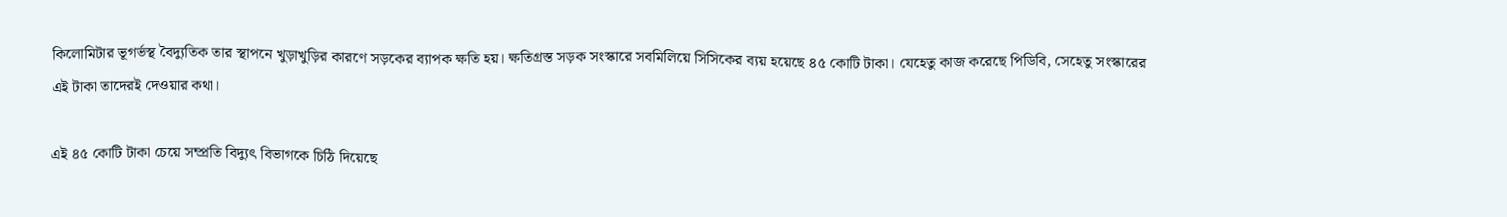কিলোমিটার ভূগর্ভস্থ বৈদ্যুতিক তার স্থাপনে খুড়াখুড়ির কারণে সড়কের ব্যাপক ক্ষতি হয়। ক্ষতিগ্রস্ত সড়ক সংস্কারে সবমিলিয়ে সিসিকের ব্যয় হয়েছে ৪৫ কোটি টাকা। যেহেতু কাজ করেছে পিডিবি, সেহেতু সংস্কারের এই টাকা তাদেরই দেওয়ার কথা।

এই ৪৫ কোটি টাকা চেয়ে সম্প্রতি বিদ্যুৎ বিভাগকে চিঠি দিয়েছে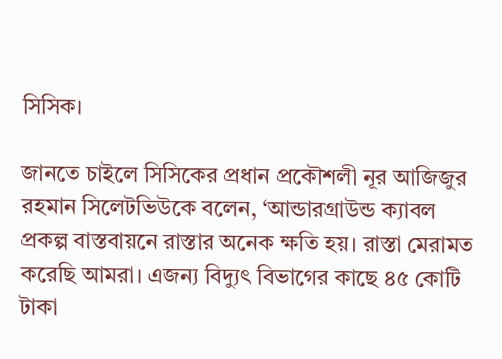সিসিক।

জানতে চাইলে সিসিকের প্রধান প্রকৌশলী নূর আজিজুর রহমান সিলেটভিউকে বলেন, ‘আন্ডারগ্রাউন্ড ক্যাবল প্রকল্প বাস্তবায়নে রাস্তার অনেক ক্ষতি হয়। রাস্তা মেরামত করেছি আমরা। এজন্য বিদ্যুৎ বিভাগের কাছে ৪৫ কোটি টাকা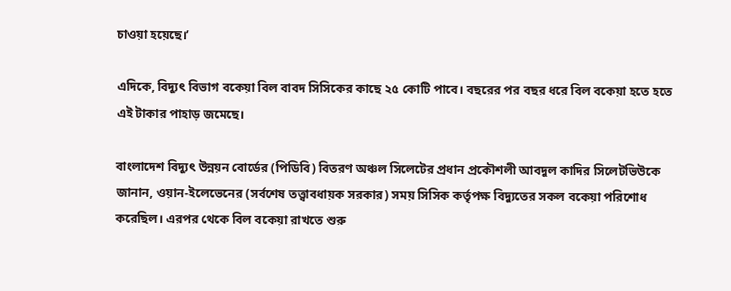চাওয়া হয়েছে।’

এদিকে, বিদ্যুৎ বিভাগ বকেয়া বিল বাবদ সিসিকের কাছে ২৫ কোটি পাবে। বছরের পর বছর ধরে বিল বকেয়া হতে হতে এই টাকার পাহাড় জমেছে।

বাংলাদেশ বিদ্যুৎ উন্নয়ন বোর্ডের (পিডিবি) বিতরণ অঞ্চল সিলেটের প্রধান প্রকৌশলী আবদুল কাদির সিলেটভিউকে জানান, ওয়ান-ইলেভেনের (সর্বশেষ তত্ত্বাবধায়ক সরকার) সময় সিসিক কর্তৃপক্ষ বিদ্যুতের সকল বকেয়া পরিশোধ করেছিল। এরপর থেকে বিল বকেয়া রাখতে শুরু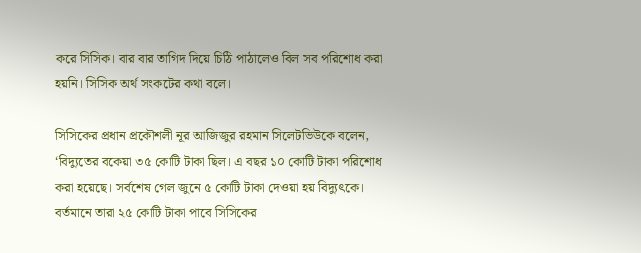করে সিসিক। বার বার তাগিদ দিয়ে চিঠি পাঠালেও বিল সব পরিশোধ করা হয়নি। সিসিক অর্থ সংকটের কথা বলে।

সিসিকের প্রধান প্রকৌশলী নূর আজিজুর রহমান সিলেটভিউকে বলেন, ‘বিদ্যুতের বকেয়া ৩৫ কোটি টাকা ছিল। এ বছর ১০ কোটি টাকা পরিশোধ করা হয়েছে। সর্বশেষ গেল জুনে ৫ কোটি টাকা দেওয়া হয় বিদ্যুৎকে। বর্তমানে তারা ২৫ কোটি টাকা পাবে সিসিকের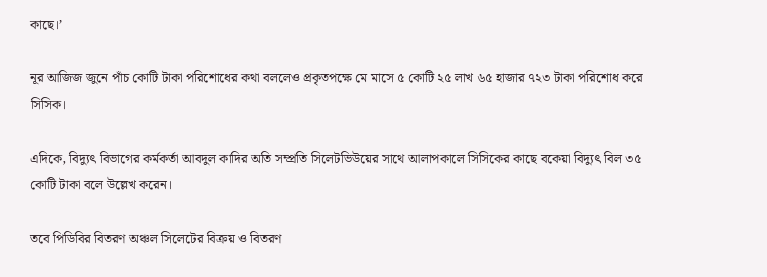কাছে।’

নূর আজিজ জুনে পাঁচ কোটি টাকা পরিশোধের কথা বললেও প্রকৃতপক্ষে মে মাসে ৫ কোটি ২৫ লাখ ৬৫ হাজার ৭২৩ টাকা পরিশোধ করে সিসিক।

এদিকে, বিদ্যুৎ বিভাগের কর্মকর্তা আবদুল কাদির অতি সম্প্রতি সিলেটভিউয়ের সাথে আলাপকালে সিসিকের কাছে বকেয়া বিদ্যুৎ বিল ৩৫ কোটি টাকা বলে উল্লেখ করেন।

তবে পিডিবির বিতরণ অঞ্চল সিলেটের বিক্রয় ও বিতরণ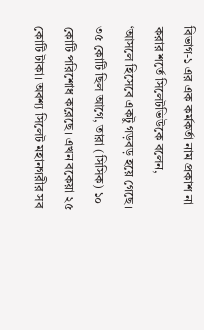বিভাগ-১ এর এক কর্মকর্তা নাম প্রকাশ না করার শর্তে সিলেটভিউকে বলেন, ‘আসলে হিসেবে একটু গড়বড় হয়ে গেছে। ৩৫ কোটি ছিল আগে, তারা (সিসিক) ১০ কোটি পরিশোধ করেছে। এখন বকেয়া ২৫ কোটি টাকা। অবশ্য সিলেট মহানগরীর সব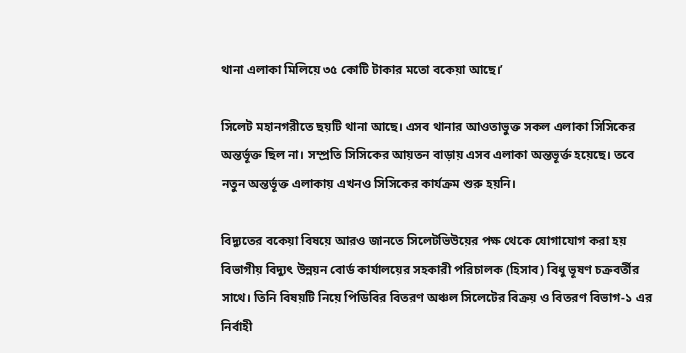থানা এলাকা মিলিয়ে ৩৫ কোটি টাকার মতো বকেয়া আছে।’

সিলেট মহানগরীতে ছয়টি থানা আছে। এসব থানার আওতাভুক্ত সকল এলাকা সিসিকের অন্তর্ভূক্ত ছিল না। সম্প্রতি সিসিকের আয়তন বাড়ায় এসব এলাকা অন্তভূর্ক্ত হয়েছে। তবে নতুন অন্তর্ভূক্ত এলাকায় এখনও সিসিকের কার্যক্রম শুরু হয়নি।

বিদ্যুতের বকেয়া বিষয়ে আরও জানতে সিলেটভিউয়ের পক্ষ থেকে যোগাযোগ করা হয় বিভাগীয় বিদ্যুৎ উন্নয়ন বোর্ড কার্যালয়ের সহকারী পরিচালক (হিসাব) বিধু ভূষণ চক্রবর্তীর সাথে। তিনি বিষয়টি নিয়ে পিডিবির বিতরণ অঞ্চল সিলেটের বিক্রয় ও বিতরণ বিভাগ-১ এর নির্বাহী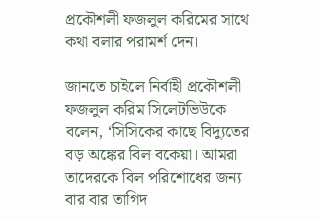প্রকৌশলী ফজলুল করিমের সাথে কথা বলার পরামর্শ দেন।

জানতে চাইলে নির্বাহী প্রকৌশলী ফজলুল করিম সিলেটভিউকে বলেন, ‘সিসিকের কাছে বিদ্যুতের বড় অঙ্কের বিল বকেয়া। আমরা তাদেরকে বিল পরিশোধের জন্য বার বার তাগিদ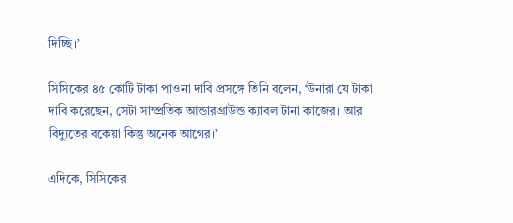দিচ্ছি।’

সিসিকের ৪৫ কোটি টাকা পাওনা দাবি প্রসঙ্গে তিনি বলেন, ‘উনারা যে টাকা দাবি করেছেন, সেটা সাম্প্রতিক আন্ডারগ্রাউন্ড ক্যাবল টানা কাজের। আর বিদ্যুতের বকেয়া কিন্তু অনেক আগের।’

এদিকে, সিসিকের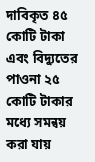দাবিকৃত ৪৫ কোটি টাকা এবং বিদ্যুতের পাওনা ২৫ কোটি টাকার মধ্যে সমন্বয় করা যায়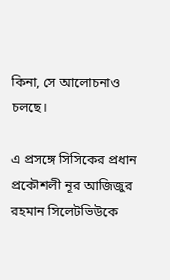কিনা, সে আলোচনাও চলছে।

এ প্রসঙ্গে সিসিকের প্রধান প্রকৌশলী নূর আজিজুর রহমান সিলেটভিউকে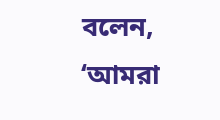বলেন, ‘আমরা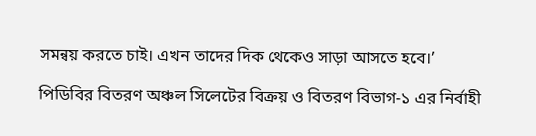সমন্বয় করতে চাই। এখন তাদের দিক থেকেও সাড়া আসতে হবে।’

পিডিবির বিতরণ অঞ্চল সিলেটের বিক্রয় ও বিতরণ বিভাগ-১ এর নির্বাহী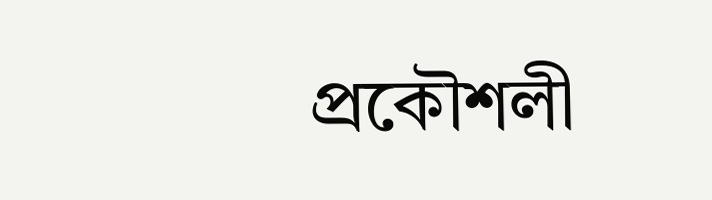প্রকৌশলী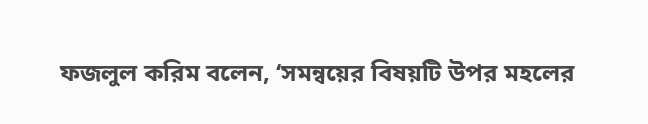ফজলুল করিম বলেন, ‘সমন্বয়ের বিষয়টি উপর মহলের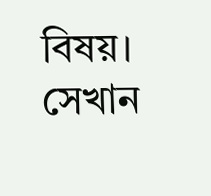বিষয়। সেখান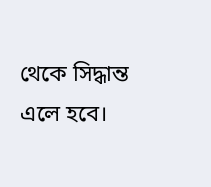থেকে সিদ্ধান্ত এলে হবে।